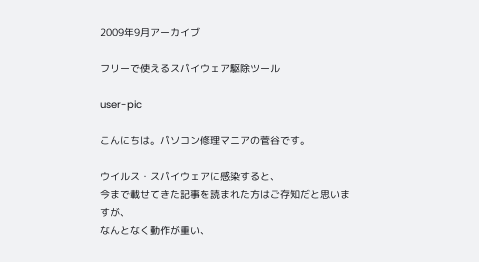2009年9月アーカイブ

フリーで使えるスパイウェア駆除ツール

user-pic

こんにちは。パソコン修理マニアの菅谷です。

ウイルス・スパイウェアに感染すると、
今まで載せてきた記事を読まれた方はご存知だと思いますが、
なんとなく動作が重い、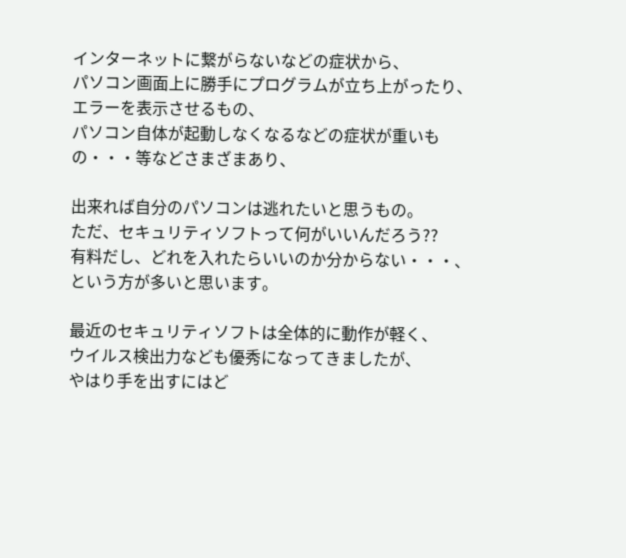インターネットに繋がらないなどの症状から、
パソコン画面上に勝手にプログラムが立ち上がったり、エラーを表示させるもの、
パソコン自体が起動しなくなるなどの症状が重いもの・・・等などさまざまあり、

出来れば自分のパソコンは逃れたいと思うもの。
ただ、セキュリティソフトって何がいいんだろう??
有料だし、どれを入れたらいいのか分からない・・・、
という方が多いと思います。

最近のセキュリティソフトは全体的に動作が軽く、
ウイルス検出力なども優秀になってきましたが、
やはり手を出すにはど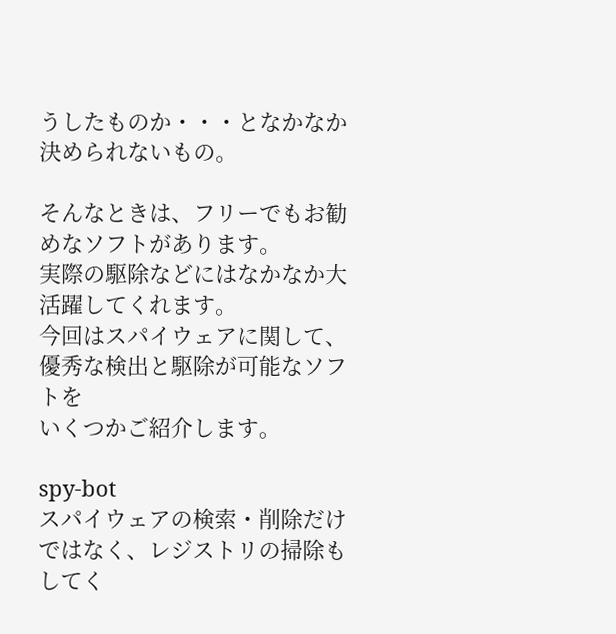うしたものか・・・となかなか決められないもの。

そんなときは、フリーでもお勧めなソフトがあります。
実際の駆除などにはなかなか大活躍してくれます。
今回はスパイウェアに関して、優秀な検出と駆除が可能なソフトを
いくつかご紹介します。

spy-bot
スパイウェアの検索・削除だけではなく、レジストリの掃除もしてく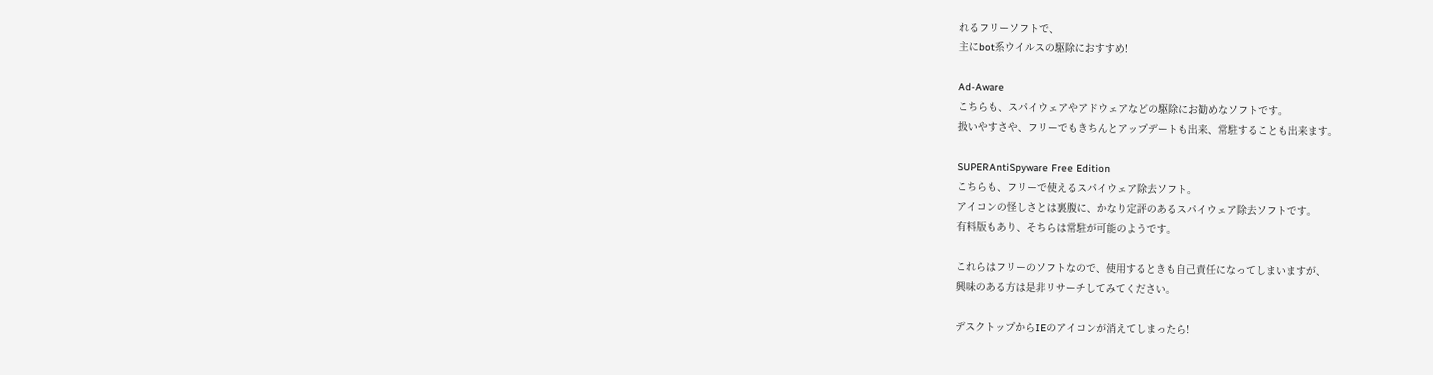れるフリーソフトで、
主にbot系ウイルスの駆除におすすめ!

Ad-Aware
こちらも、スパイウェアやアドウェアなどの駆除にお勧めなソフトです。
扱いやすさや、フリーでもきちんとアップデートも出来、常駐することも出来ます。

SUPERAntiSpyware Free Edition
こちらも、フリーで使えるスパイウェア除去ソフト。
アイコンの怪しさとは裏腹に、かなり定評のあるスパイウェア除去ソフトです。
有料版もあり、そちらは常駐が可能のようです。

これらはフリーのソフトなので、使用するときも自己責任になってしまいますが、
興味のある方は是非リサーチしてみてください。

デスクトップからIEのアイコンが消えてしまったら!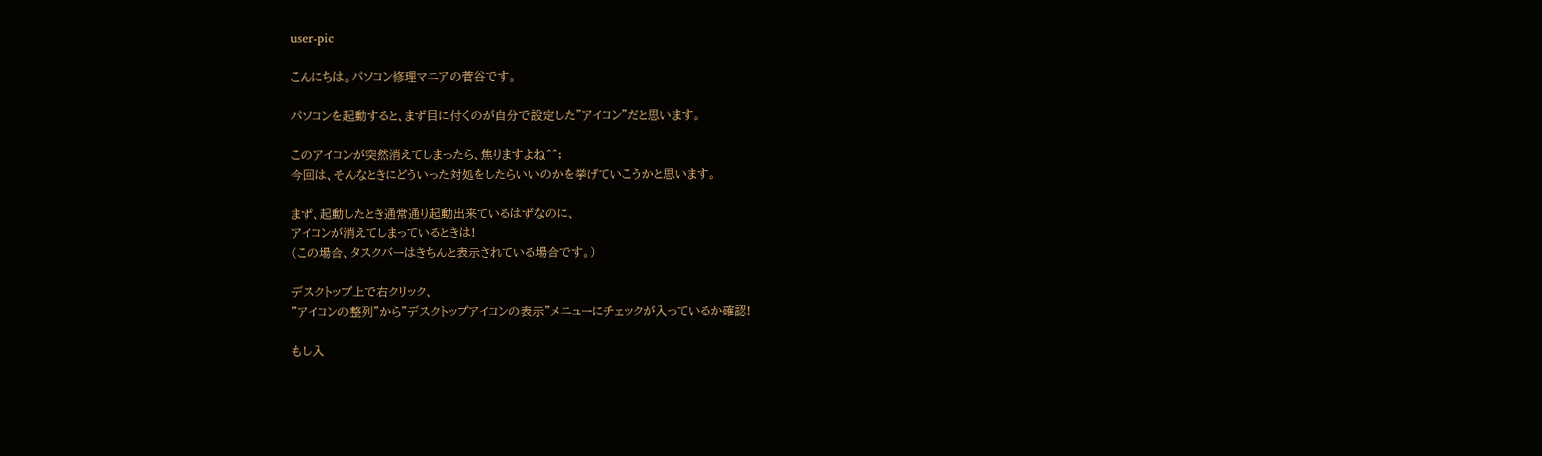user-pic

こんにちは。パソコン修理マニアの菅谷です。

パソコンを起動すると、まず目に付くのが自分で設定した"アイコン"だと思います。

このアイコンが突然消えてしまったら、焦りますよね^^;
今回は、そんなときにどういった対処をしたらいいのかを挙げていこうかと思います。

まず、起動したとき通常通り起動出来ているはずなのに、
アイコンが消えてしまっているときは!
(この場合、タスクバーはきちんと表示されている場合です。)

デスクトップ上で右クリック、
"アイコンの整列"から"デスクトップアイコンの表示"メニューにチェックが入っているか確認!

もし入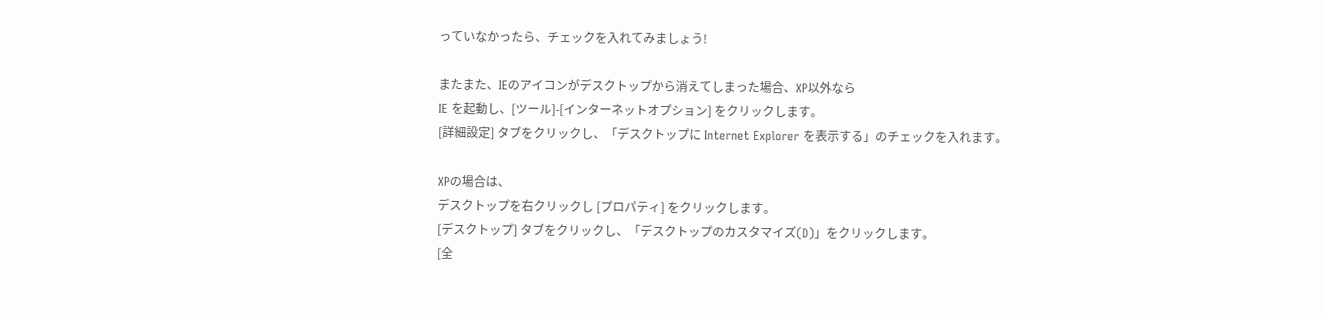っていなかったら、チェックを入れてみましょう!

またまた、IEのアイコンがデスクトップから消えてしまった場合、XP以外なら
IE を起動し、[ツール]-[インターネットオプション] をクリックします。
[詳細設定] タブをクリックし、「デスクトップに Internet Explorer を表示する」のチェックを入れます。

XPの場合は、
デスクトップを右クリックし [プロパティ] をクリックします。
[デスクトップ] タブをクリックし、「デスクトップのカスタマイズ(D)」をクリックします。
[全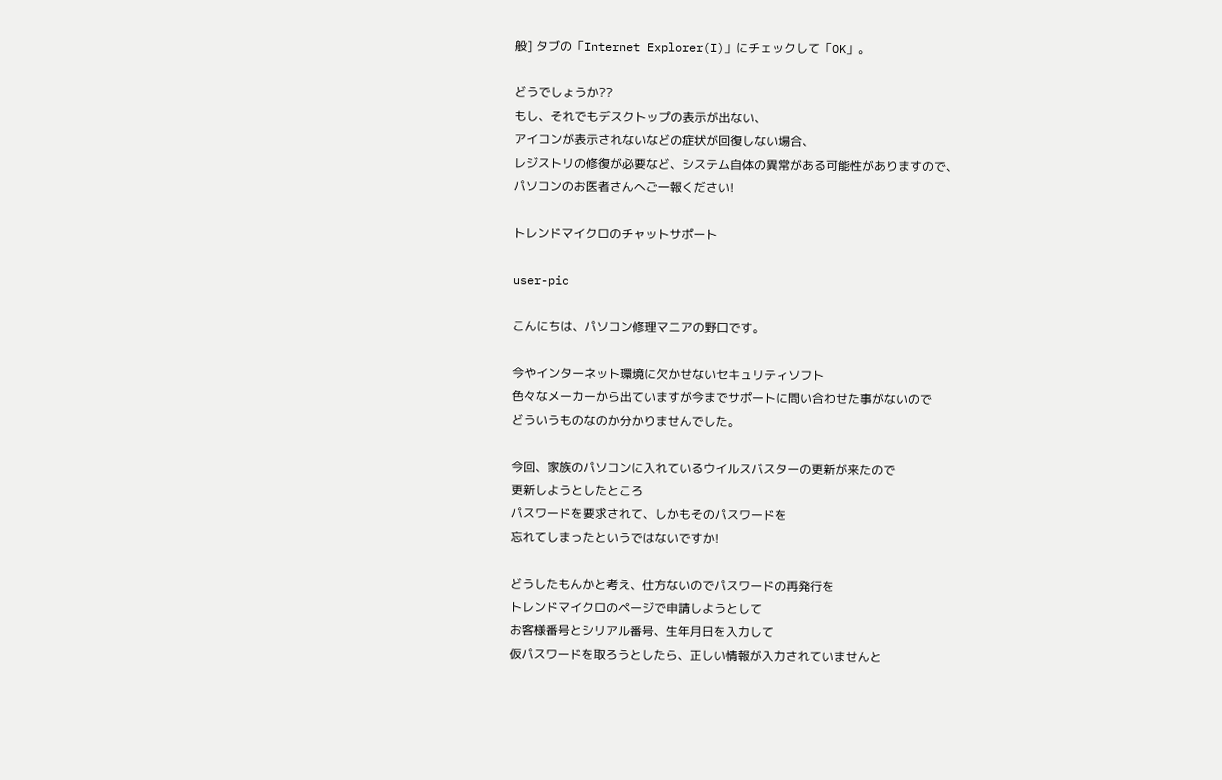般] タブの「Internet Explorer(I)」にチェックして「OK」。

どうでしょうか??
もし、それでもデスクトップの表示が出ない、
アイコンが表示されないなどの症状が回復しない場合、
レジストリの修復が必要など、システム自体の異常がある可能性がありますので、
パソコンのお医者さんへご一報ください!

トレンドマイクロのチャットサポート

user-pic

こんにちは、パソコン修理マニアの野口です。

今やインターネット環境に欠かせないセキュリティソフト
色々なメーカーから出ていますが今までサポートに問い合わせた事がないので
どういうものなのか分かりませんでした。

今回、家族のパソコンに入れているウイルスバスターの更新が来たので
更新しようとしたところ
パスワードを要求されて、しかもそのパスワードを
忘れてしまったというではないですか!

どうしたもんかと考え、仕方ないのでパスワードの再発行を
トレンドマイクロのページで申請しようとして
お客様番号とシリアル番号、生年月日を入力して
仮パスワードを取ろうとしたら、正しい情報が入力されていませんと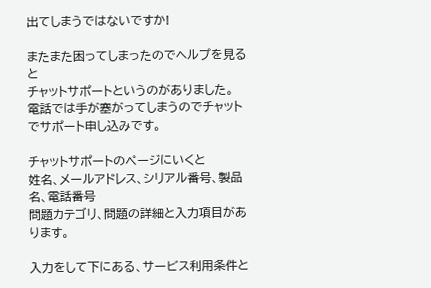出てしまうではないですか!

またまた困ってしまったのでヘルプを見ると
チャットサポートというのがありました。
電話では手が塞がってしまうのでチャットでサポート申し込みです。

チャットサポートのページにいくと
姓名、メールアドレス、シリアル番号、製品名、電話番号
問題カテゴリ、問題の詳細と入力項目があります。

入力をして下にある、サービス利用条件と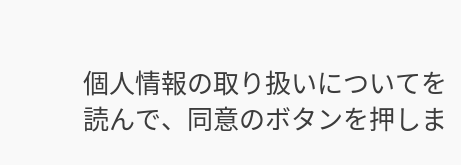個人情報の取り扱いについてを
読んで、同意のボタンを押しま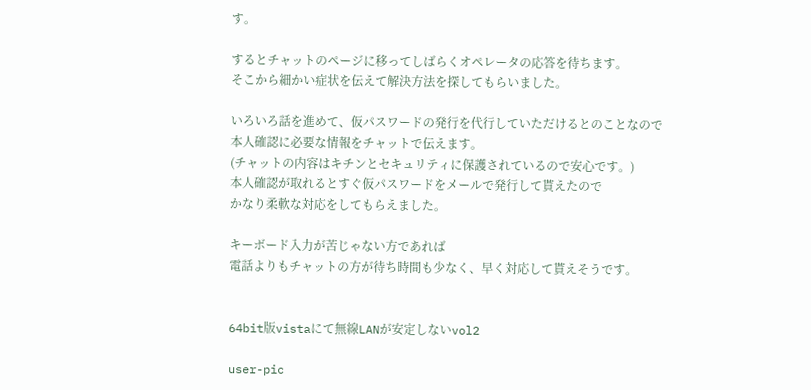す。

するとチャットのページに移ってしばらくオペレータの応答を待ちます。
そこから細かい症状を伝えて解決方法を探してもらいました。

いろいろ話を進めて、仮パスワードの発行を代行していただけるとのことなので
本人確認に必要な情報をチャットで伝えます。
(チャットの内容はキチンとセキュリティに保護されているので安心です。)
本人確認が取れるとすぐ仮パスワードをメールで発行して貰えたので
かなり柔軟な対応をしてもらえました。

キーボード入力が苦じゃない方であれば
電話よりもチャットの方が待ち時間も少なく、早く対応して貰えそうです。


64bit版vistaにて無線LANが安定しないvol2

user-pic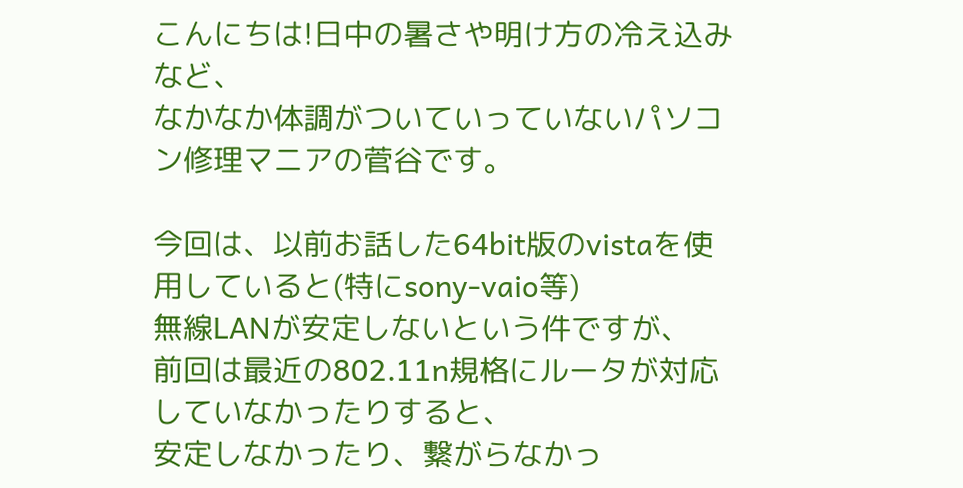こんにちは!日中の暑さや明け方の冷え込みなど、
なかなか体調がついていっていないパソコン修理マニアの菅谷です。

今回は、以前お話した64bit版のvistaを使用していると(特にsony-vaio等)
無線LANが安定しないという件ですが、
前回は最近の802.11n規格にルータが対応していなかったりすると、
安定しなかったり、繋がらなかっ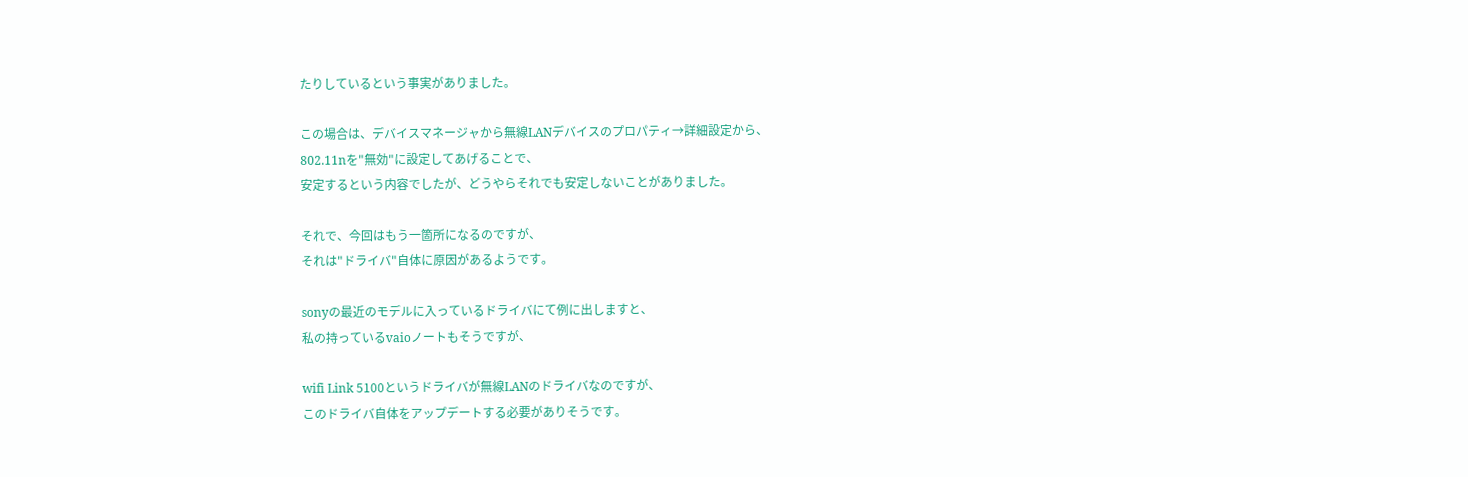たりしているという事実がありました。

この場合は、デバイスマネージャから無線LANデバイスのプロパティ→詳細設定から、
802.11nを"無効"に設定してあげることで、
安定するという内容でしたが、どうやらそれでも安定しないことがありました。

それで、今回はもう一箇所になるのですが、
それは"ドライバ"自体に原因があるようです。

sonyの最近のモデルに入っているドライバにて例に出しますと、
私の持っているvaioノートもそうですが、

wifi Link 5100というドライバが無線LANのドライバなのですが、
このドライバ自体をアップデートする必要がありそうです。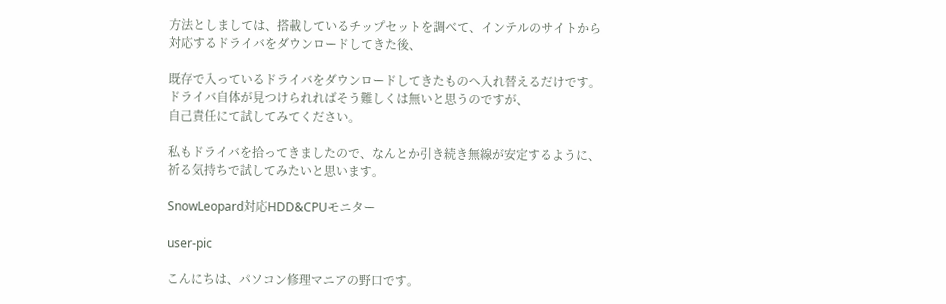方法としましては、搭載しているチップセットを調べて、インテルのサイトから
対応するドライバをダウンロードしてきた後、

既存で入っているドライバをダウンロードしてきたものへ入れ替えるだけです。
ドライバ自体が見つけられればそう難しくは無いと思うのですが、
自己責任にて試してみてください。

私もドライバを拾ってきましたので、なんとか引き続き無線が安定するように、
祈る気持ちで試してみたいと思います。

SnowLeopard対応HDD&CPUモニター

user-pic

こんにちは、パソコン修理マニアの野口です。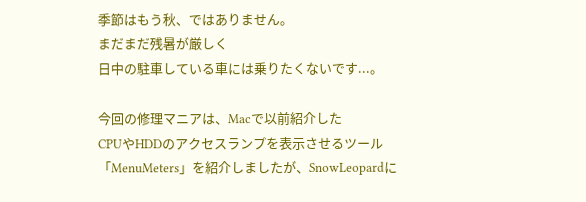季節はもう秋、ではありません。
まだまだ残暑が厳しく
日中の駐車している車には乗りたくないです...。

今回の修理マニアは、Macで以前紹介した
CPUやHDDのアクセスランプを表示させるツール
「MenuMeters」を紹介しましたが、SnowLeopardに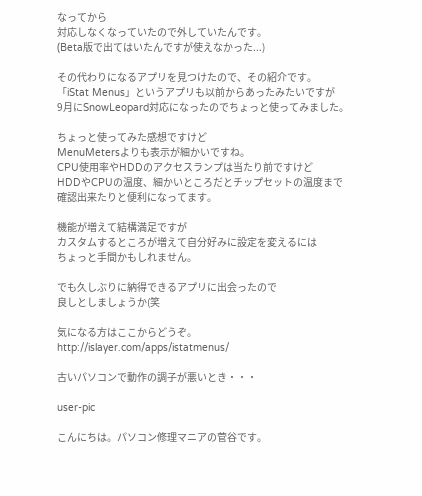なってから
対応しなくなっていたので外していたんです。
(Beta版で出てはいたんですが使えなかった...)

その代わりになるアプリを見つけたので、その紹介です。
「iStat Menus」というアプリも以前からあったみたいですが
9月にSnowLeopard対応になったのでちょっと使ってみました。

ちょっと使ってみた感想ですけど
MenuMetersよりも表示が細かいですね。
CPU使用率やHDDのアクセスランプは当たり前ですけど
HDDやCPUの温度、細かいところだとチップセットの温度まで
確認出来たりと便利になってます。

機能が増えて結構満足ですが
カスタムするところが増えて自分好みに設定を変えるには
ちょっと手間かもしれません。

でも久しぶりに納得できるアプリに出会ったので
良しとしましょうか(笑

気になる方はここからどうぞ。
http://islayer.com/apps/istatmenus/

古いパソコンで動作の調子が悪いとき・・・

user-pic

こんにちは。パソコン修理マニアの菅谷です。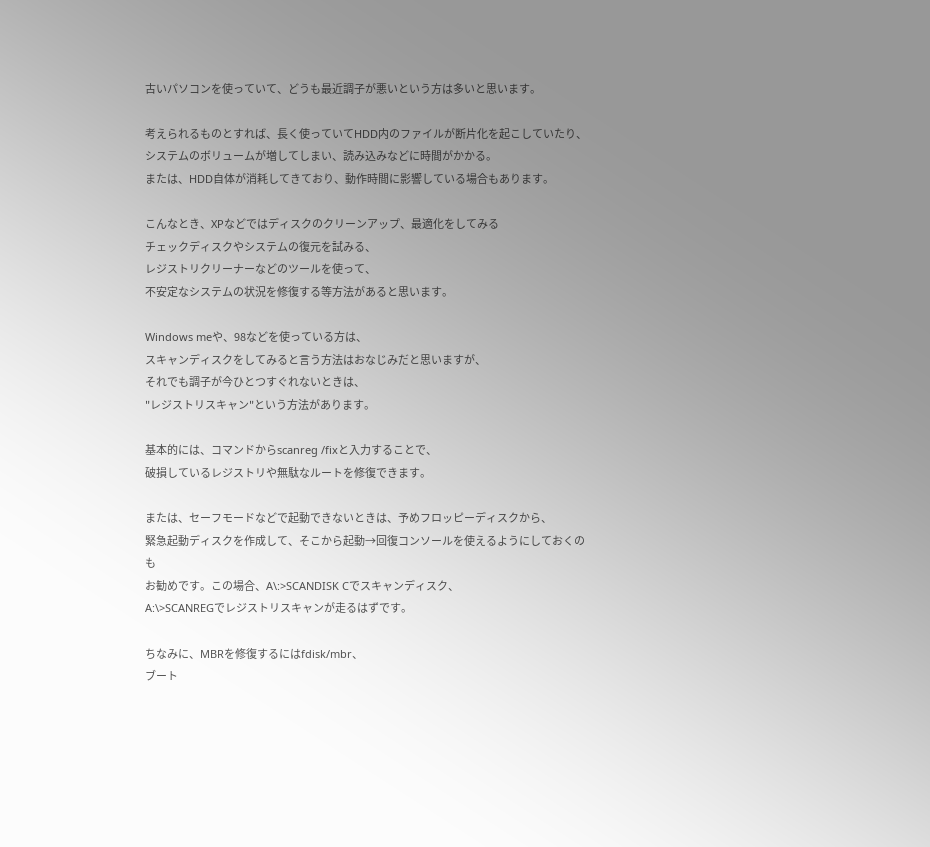古いパソコンを使っていて、どうも最近調子が悪いという方は多いと思います。

考えられるものとすれば、長く使っていてHDD内のファイルが断片化を起こしていたり、
システムのボリュームが増してしまい、読み込みなどに時間がかかる。
または、HDD自体が消耗してきており、動作時間に影響している場合もあります。

こんなとき、XPなどではディスクのクリーンアップ、最適化をしてみる
チェックディスクやシステムの復元を試みる、
レジストリクリーナーなどのツールを使って、
不安定なシステムの状況を修復する等方法があると思います。

Windows meや、98などを使っている方は、
スキャンディスクをしてみると言う方法はおなじみだと思いますが、
それでも調子が今ひとつすぐれないときは、
"レジストリスキャン"という方法があります。

基本的には、コマンドからscanreg /fixと入力することで、
破損しているレジストリや無駄なルートを修復できます。

または、セーフモードなどで起動できないときは、予めフロッピーディスクから、
緊急起動ディスクを作成して、そこから起動→回復コンソールを使えるようにしておくのも
お勧めです。この場合、A\:>SCANDISK Cでスキャンディスク、
A:\>SCANREGでレジストリスキャンが走るはずです。

ちなみに、MBRを修復するにはfdisk/mbr、
ブート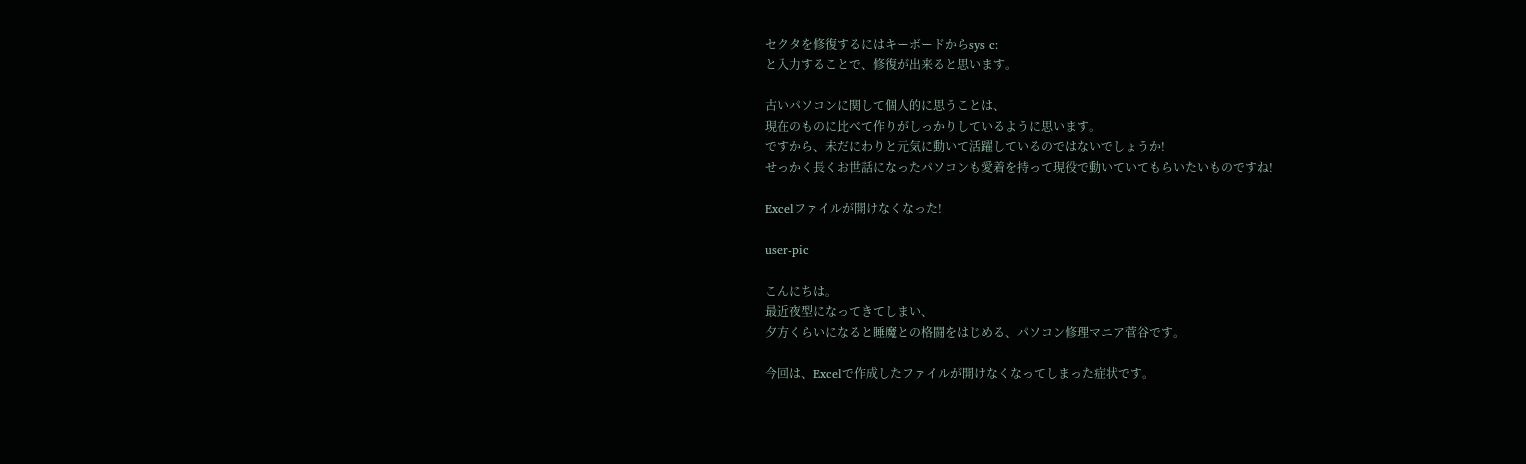セクタを修復するにはキーボードからsys c:
と入力することで、修復が出来ると思います。

古いパソコンに関して個人的に思うことは、
現在のものに比べて作りがしっかりしているように思います。
ですから、未だにわりと元気に動いて活躍しているのではないでしょうか!
せっかく長くお世話になったパソコンも愛着を持って現役で動いていてもらいたいものですね!

Excelファイルが開けなくなった!

user-pic

こんにちは。
最近夜型になってきてしまい、
夕方くらいになると睡魔との格闘をはじめる、パソコン修理マニア菅谷です。

今回は、Excelで作成したファイルが開けなくなってしまった症状です。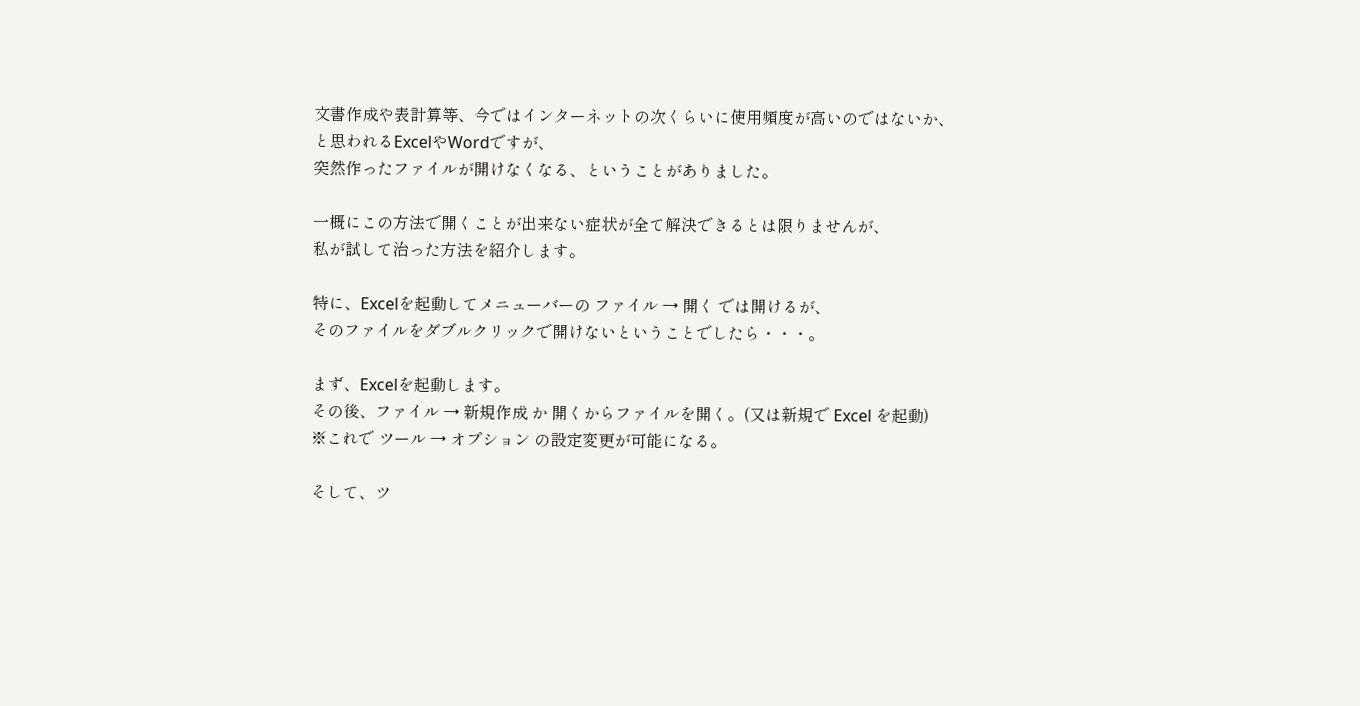文書作成や表計算等、今ではインターネットの次くらいに使用頻度が高いのではないか、
と思われるExcelやWordですが、
突然作ったファイルが開けなくなる、ということがありました。

一概にこの方法で開くことが出来ない症状が全て解決できるとは限りませんが、
私が試して治った方法を紹介します。

特に、Excelを起動してメニューバーの ファイル → 開く では開けるが、
そのファイルをダブルクリックで開けないということでしたら・・・。

まず、Excelを起動します。
その後、ファイル → 新規作成 か 開くからファイルを開く。(又は新規で Excel を起動)
※これで ツール → オプション の設定変更が可能になる。

そして、ツ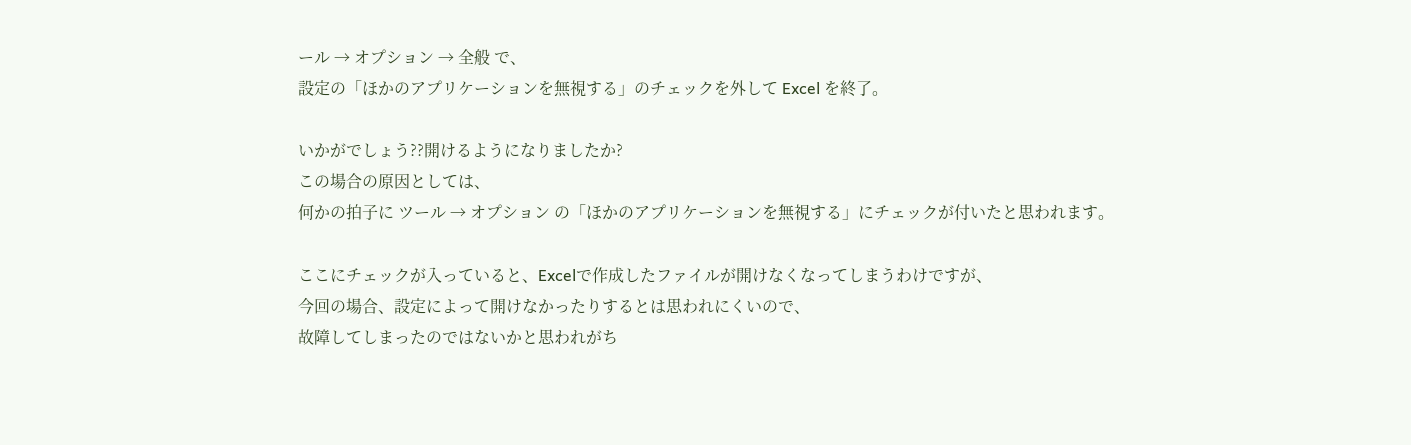ール → オプション → 全般 で、
設定の「ほかのアプリケーションを無視する」のチェックを外して Excel を終了。

いかがでしょう??開けるようになりましたか?
この場合の原因としては、
何かの拍子に ツール → オプション の「ほかのアプリケーションを無視する」にチェックが付いたと思われます。

ここにチェックが入っていると、Excelで作成したファイルが開けなくなってしまうわけですが、
今回の場合、設定によって開けなかったりするとは思われにくいので、
故障してしまったのではないかと思われがち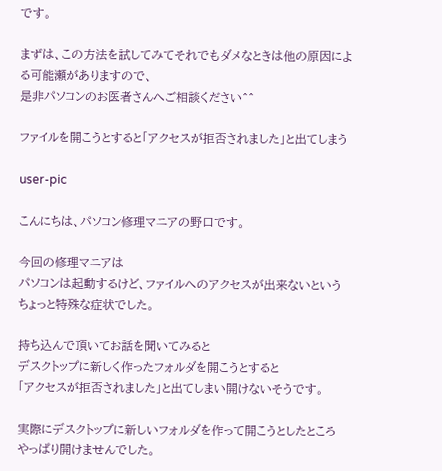です。

まずは、この方法を試してみてそれでもダメなときは他の原因による可能瀬がありますので、
是非パソコンのお医者さんへご相談ください^^

ファイルを開こうとすると「アクセスが拒否されました」と出てしまう

user-pic

こんにちは、パソコン修理マニアの野口です。

今回の修理マニアは
パソコンは起動するけど、ファイルへのアクセスが出来ないという
ちょっと特殊な症状でした。

持ち込んで頂いてお話を聞いてみると
デスクトップに新しく作ったフォルダを開こうとすると
「アクセスが拒否されました」と出てしまい開けないそうです。

実際にデスクトップに新しいフォルダを作って開こうとしたところ
やっぱり開けませんでした。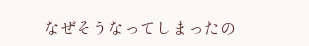なぜそうなってしまったの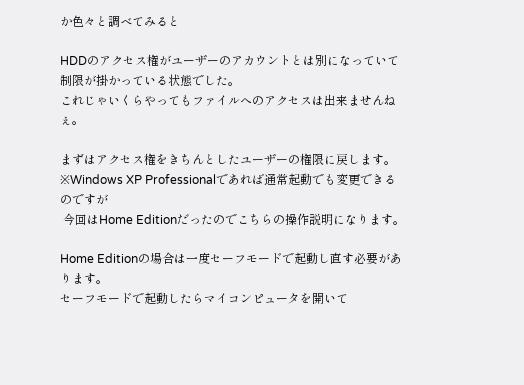か色々と調べてみると

HDDのアクセス権がユーザーのアカウントとは別になっていて
制限が掛かっている状態でした。
これじゃいくらやってもファイルへのアクセスは出来ませんねぇ。

まずはアクセス権をきちんとしたユーザーの権限に戻します。
※Windows XP Professionalであれば通常起動でも変更できるのですが
 今回はHome Editionだったのでこちらの操作説明になります。

Home Editionの場合は一度セーフモードで起動し直す必要があります。
セーフモードで起動したらマイコンピュータを開いて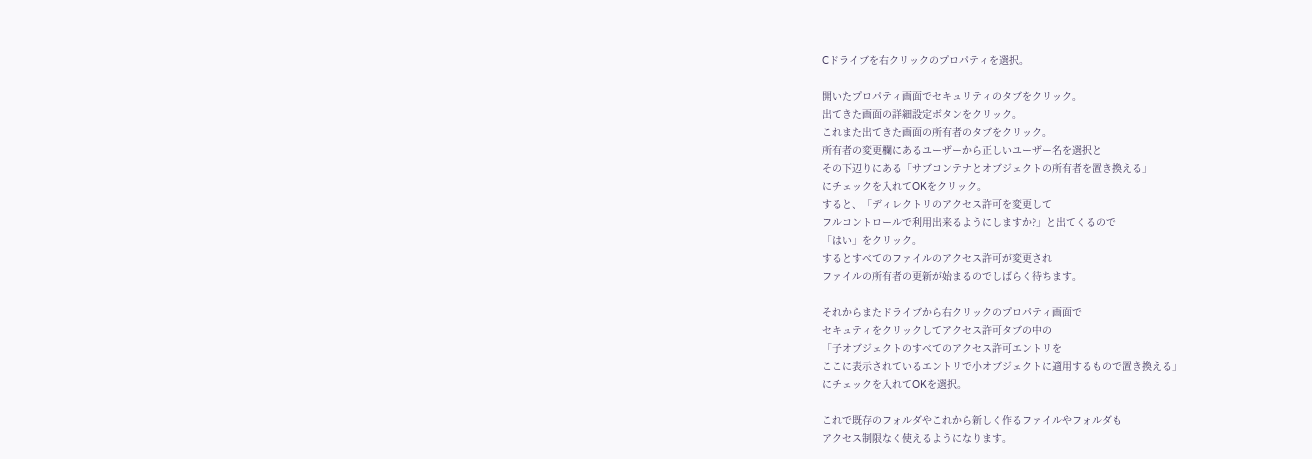Cドライブを右クリックのプロパティを選択。

開いたプロパティ画面でセキュリティのタブをクリック。
出てきた画面の詳細設定ボタンをクリック。
これまた出てきた画面の所有者のタブをクリック。
所有者の変更欄にあるユーザーから正しいユーザー名を選択と
その下辺りにある「サブコンテナとオブジェクトの所有者を置き換える」
にチェックを入れてOKをクリック。
すると、「ディレクトリのアクセス許可を変更して
フルコントロールで利用出来るようにしますか?」と出てくるので
「はい」をクリック。
するとすべてのファイルのアクセス許可が変更され
ファイルの所有者の更新が始まるのでしばらく待ちます。

それからまたドライブから右クリックのプロパティ画面で
セキュティをクリックしてアクセス許可タブの中の
「子オブジェクトのすべてのアクセス許可エントリを
ここに表示されているエントリで小オブジェクトに適用するもので置き換える」
にチェックを入れてOKを選択。

これで既存のフォルダやこれから新しく作るファイルやフォルダも
アクセス制限なく使えるようになります。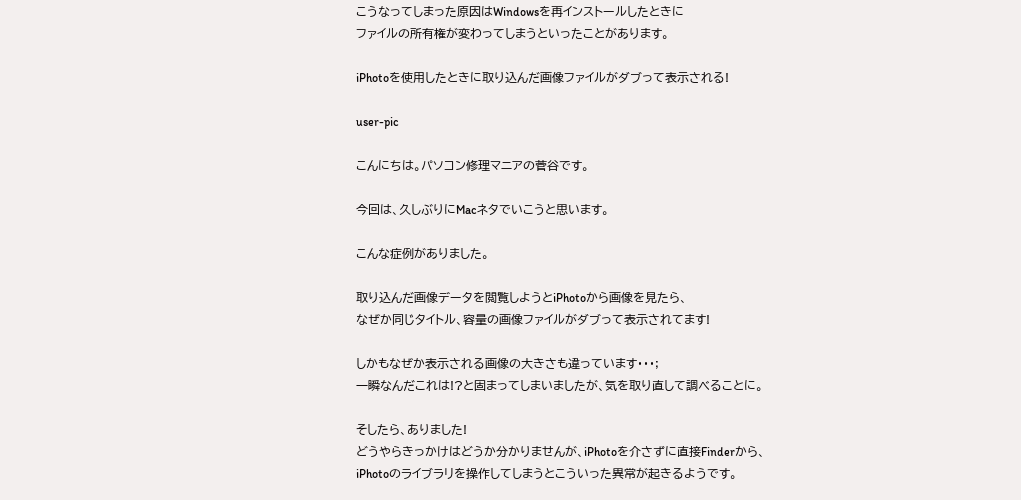こうなってしまった原因はWindowsを再インストールしたときに
ファイルの所有権が変わってしまうといったことがあります。

iPhotoを使用したときに取り込んだ画像ファイルがダブって表示される!

user-pic

こんにちは。パソコン修理マニアの菅谷です。

今回は、久しぶりにMacネタでいこうと思います。

こんな症例がありました。

取り込んだ画像データを閲覧しようとiPhotoから画像を見たら、
なぜか同じタイトル、容量の画像ファイルがダブって表示されてます!

しかもなぜか表示される画像の大きさも違っています・・・;
一瞬なんだこれは!?と固まってしまいましたが、気を取り直して調べることに。

そしたら、ありました!
どうやらきっかけはどうか分かりませんが、iPhotoを介さずに直接Finderから、
iPhotoのライブラリを操作してしまうとこういった異常が起きるようです。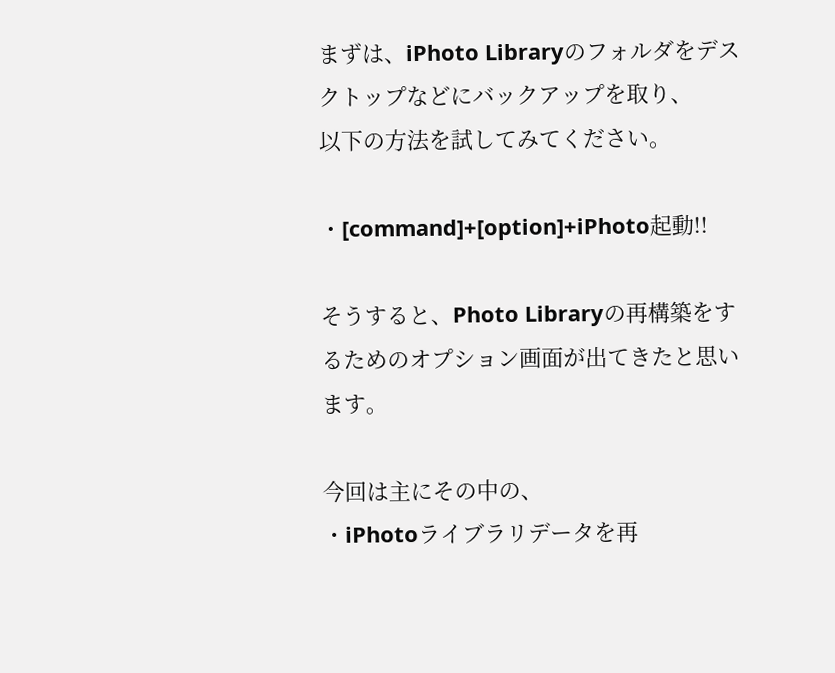まずは、iPhoto Libraryのフォルダをデスクトップなどにバックアップを取り、
以下の方法を試してみてください。

・[command]+[option]+iPhoto起動!!

そうすると、Photo Libraryの再構築をするためのオプション画面が出てきたと思います。

今回は主にその中の、
・iPhotoライブラリデータを再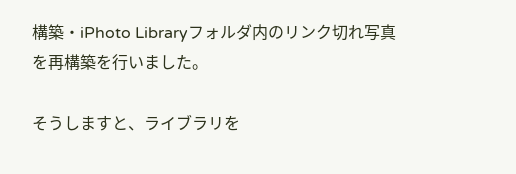構築・iPhoto Libraryフォルダ内のリンク切れ写真を再構築を行いました。

そうしますと、ライブラリを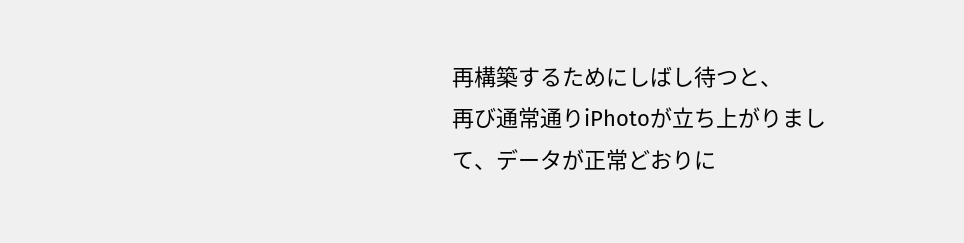再構築するためにしばし待つと、
再び通常通りiPhotoが立ち上がりまして、データが正常どおりに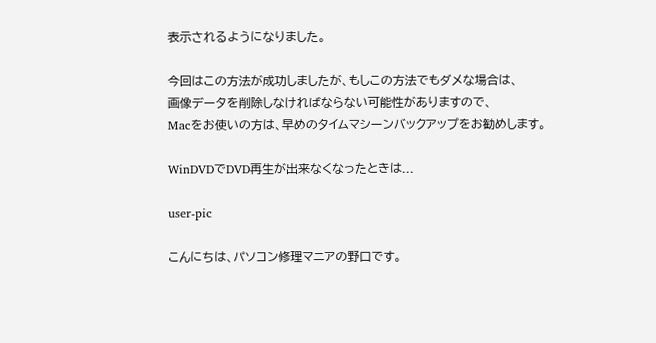表示されるようになりました。

今回はこの方法が成功しましたが、もしこの方法でもダメな場合は、
画像データを削除しなければならない可能性がありますので、
Macをお使いの方は、早めのタイムマシーンバックアップをお勧めします。

WinDVDでDVD再生が出来なくなったときは...

user-pic

こんにちは、パソコン修理マニアの野口です。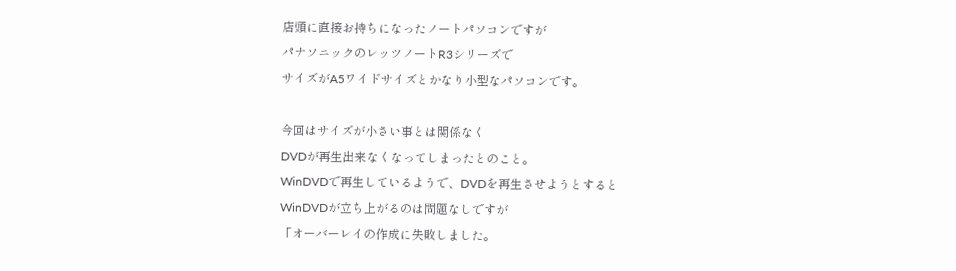店頭に直接お持ちになったノートパソコンですが
パナソニックのレッツノートR3シリーズで
サイズがA5ワイドサイズとかなり小型なパソコンです。

今回はサイズが小さい事とは関係なく
DVDが再生出来なくなってしまったとのこと。
WinDVDで再生しているようで、DVDを再生させようとすると
WinDVDが立ち上がるのは問題なしですが
「オーバーレイの作成に失敗しました。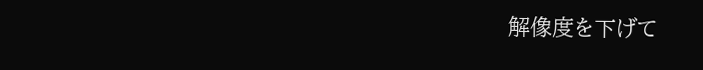解像度を下げて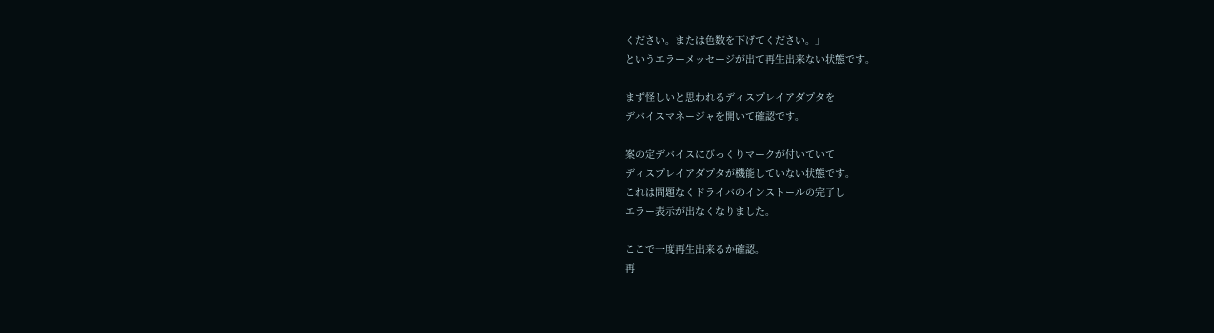ください。または色数を下げてください。」
というエラーメッセージが出て再生出来ない状態です。

まず怪しいと思われるディスプレイアダプタを
デバイスマネージャを開いて確認です。

案の定デバイスにびっくりマークが付いていて
ディスプレイアダプタが機能していない状態です。
これは問題なくドライバのインストールの完了し
エラー表示が出なくなりました。

ここで一度再生出来るか確認。
再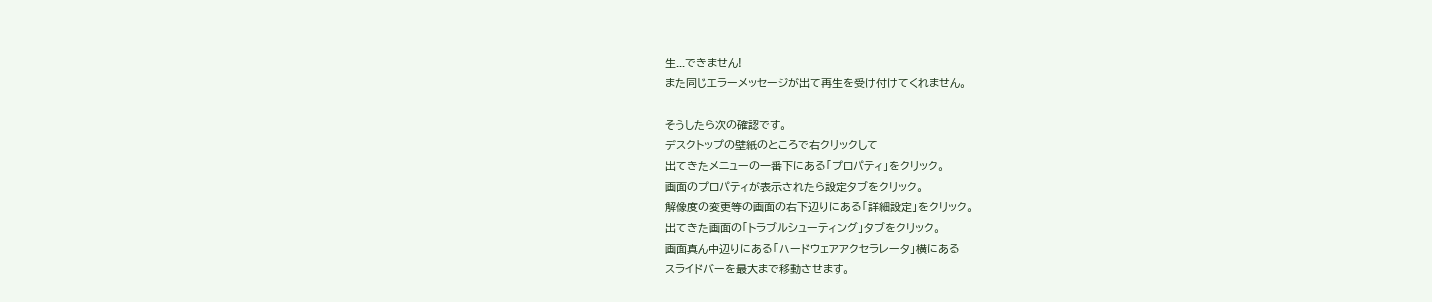生...できません!
また同じエラーメッセージが出て再生を受け付けてくれません。

そうしたら次の確認です。
デスクトップの壁紙のところで右クリックして
出てきたメニューの一番下にある「プロパティ」をクリック。
画面のプロパティが表示されたら設定タブをクリック。
解像度の変更等の画面の右下辺りにある「詳細設定」をクリック。
出てきた画面の「トラブルシューティング」タブをクリック。
画面真ん中辺りにある「ハードウェアアクセラレータ」横にある
スライドバーを最大まで移動させます。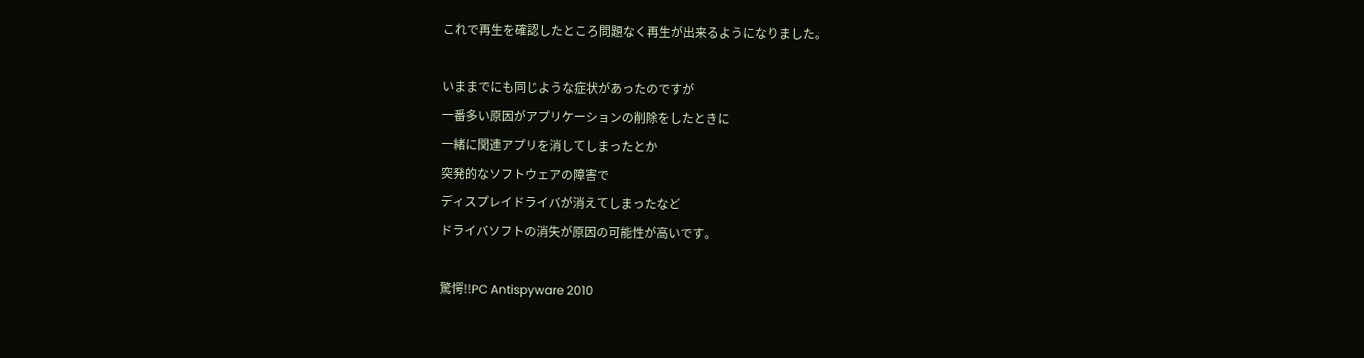これで再生を確認したところ問題なく再生が出来るようになりました。

いままでにも同じような症状があったのですが
一番多い原因がアプリケーションの削除をしたときに
一緒に関連アプリを消してしまったとか
突発的なソフトウェアの障害で
ディスプレイドライバが消えてしまったなど
ドライバソフトの消失が原因の可能性が高いです。

驚愕!!PC Antispyware 2010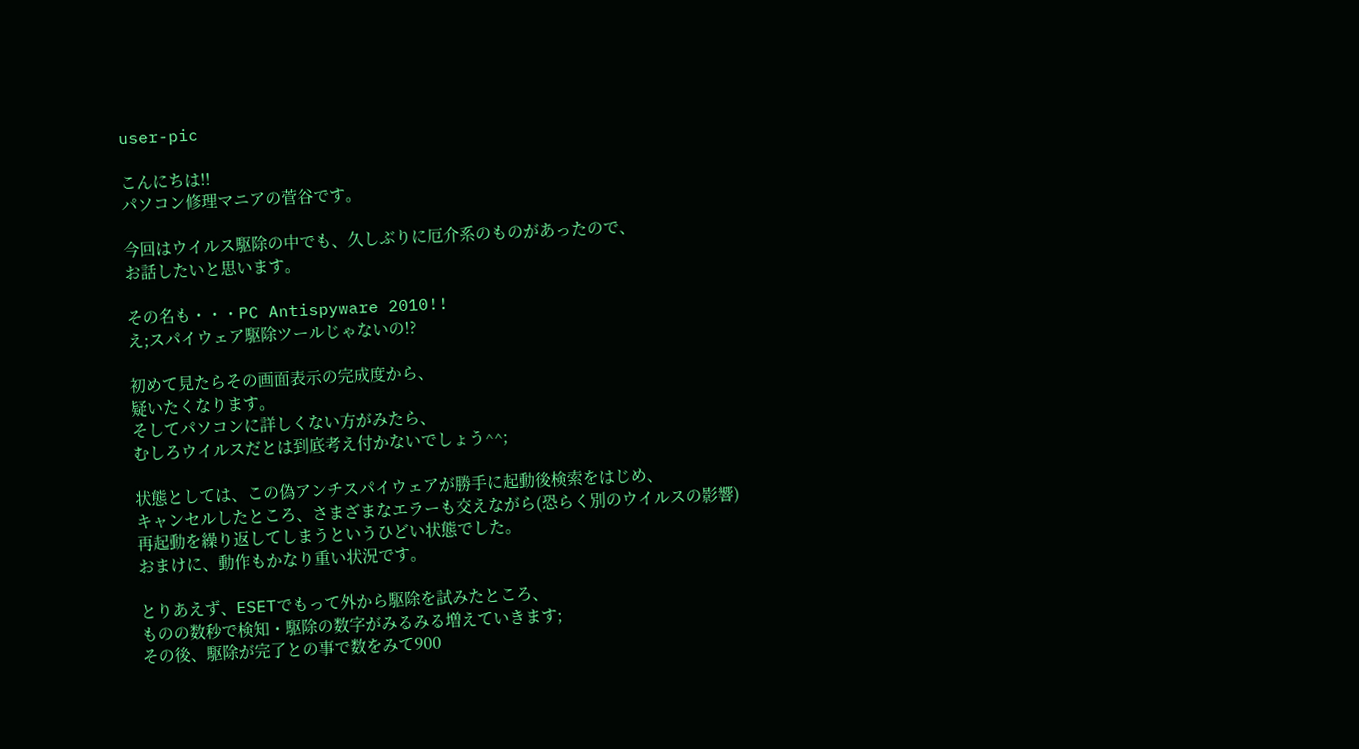user-pic

こんにちは!!
パソコン修理マニアの菅谷です。

今回はウイルス駆除の中でも、久しぶりに厄介系のものがあったので、
お話したいと思います。

その名も・・・PC Antispyware 2010!!
え;スパイウェア駆除ツールじゃないの!?

初めて見たらその画面表示の完成度から、
疑いたくなります。
そしてパソコンに詳しくない方がみたら、
むしろウイルスだとは到底考え付かないでしょう^^;

状態としては、この偽アンチスパイウェアが勝手に起動後検索をはじめ、
キャンセルしたところ、さまざまなエラーも交えながら(恐らく別のウイルスの影響)
再起動を繰り返してしまうというひどい状態でした。
おまけに、動作もかなり重い状況です。

とりあえず、ESETでもって外から駆除を試みたところ、
ものの数秒で検知・駆除の数字がみるみる増えていきます;
その後、駆除が完了との事で数をみて900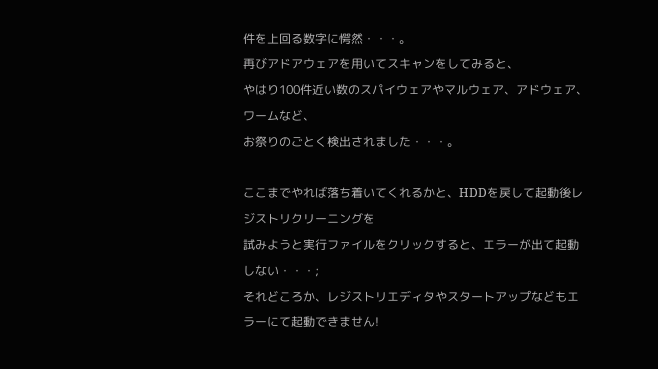件を上回る数字に愕然・・・。
再びアドアウェアを用いてスキャンをしてみると、
やはり100件近い数のスパイウェアやマルウェア、アドウェア、ワームなど、
お祭りのごとく検出されました・・・。

ここまでやれば落ち着いてくれるかと、HDDを戻して起動後レジストリクリーニングを
試みようと実行ファイルをクリックすると、エラーが出て起動しない・・・;
それどころか、レジストリエディタやスタートアップなどもエラーにて起動できません!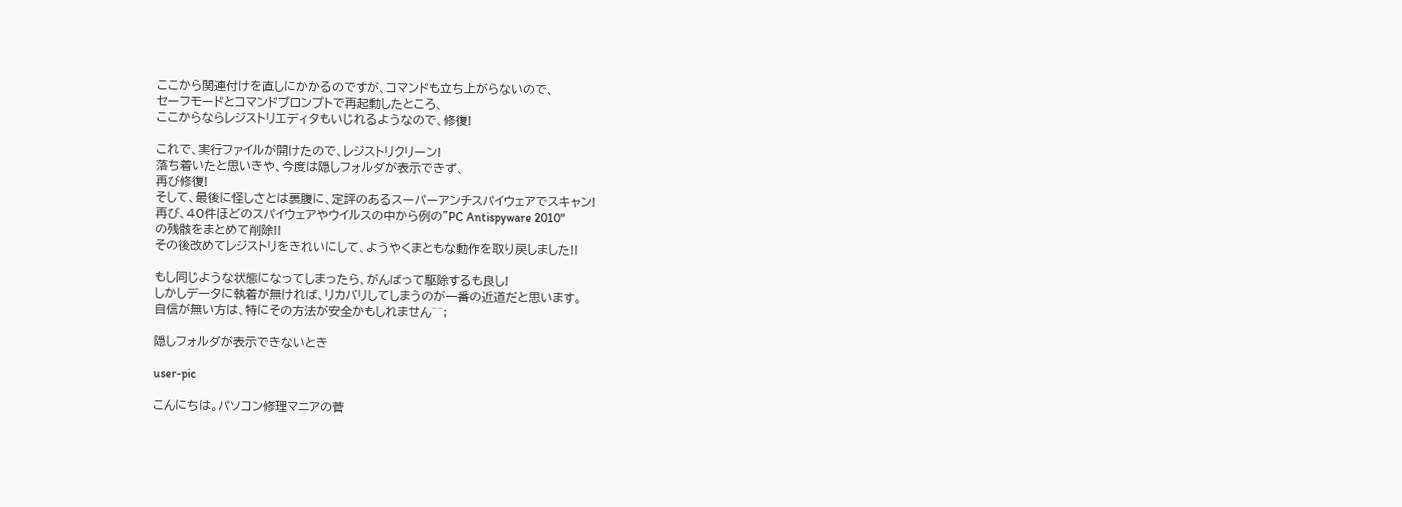ここから関連付けを直しにかかるのですが、コマンドも立ち上がらないので、
セーフモードとコマンドプロンプトで再起動したところ、
ここからならレジストリエディタもいじれるようなので、修復!

これで、実行ファイルが開けたので、レジストリクリーン!
落ち着いたと思いきや、今度は隠しフォルダが表示できず、
再び修復!
そして、最後に怪しさとは裏腹に、定評のあるスーパーアンチスパイウェアでスキャン!
再び、40件ほどのスパイウェアやウイルスの中から例の"PC Antispyware 2010"
の残骸をまとめて削除!!
その後改めてレジストリをきれいにして、ようやくまともな動作を取り戻しました!!

もし同じような状態になってしまったら、がんばって駆除するも良し!
しかしデータに執着が無ければ、リカバリしてしまうのが一番の近道だと思います。
自信が無い方は、特にその方法が安全かもしれません^^;

隠しフォルダが表示できないとき

user-pic

こんにちは。パソコン修理マニアの菅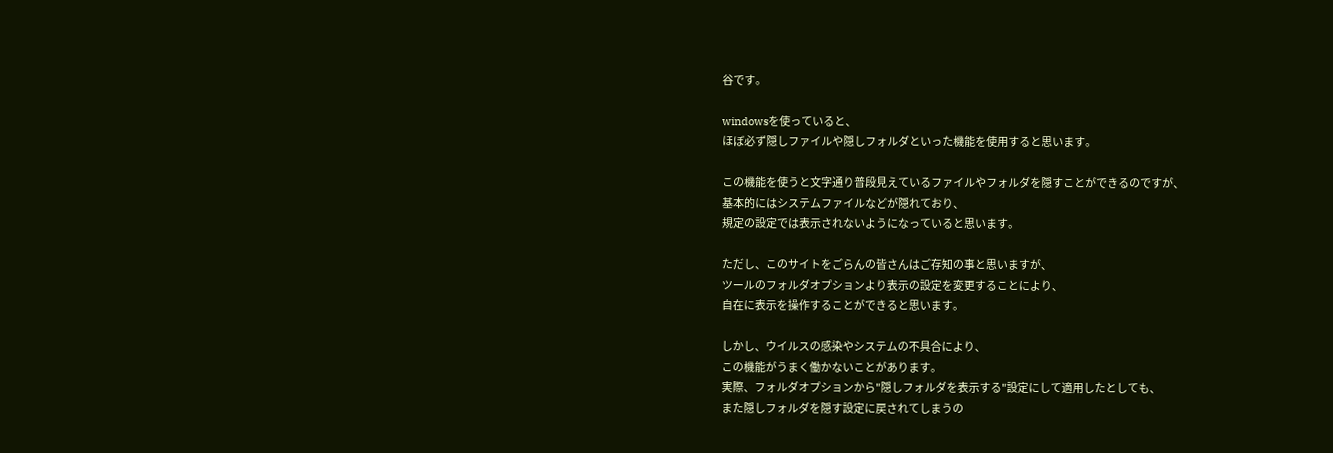谷です。

windowsを使っていると、
ほぼ必ず隠しファイルや隠しフォルダといった機能を使用すると思います。

この機能を使うと文字通り普段見えているファイルやフォルダを隠すことができるのですが、
基本的にはシステムファイルなどが隠れており、
規定の設定では表示されないようになっていると思います。

ただし、このサイトをごらんの皆さんはご存知の事と思いますが、
ツールのフォルダオプションより表示の設定を変更することにより、
自在に表示を操作することができると思います。

しかし、ウイルスの感染やシステムの不具合により、
この機能がうまく働かないことがあります。
実際、フォルダオプションから"隠しフォルダを表示する"設定にして適用したとしても、
また隠しフォルダを隠す設定に戻されてしまうの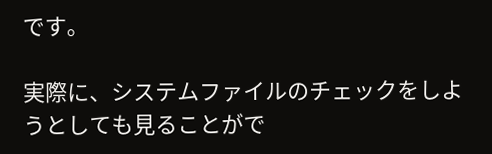です。

実際に、システムファイルのチェックをしようとしても見ることがで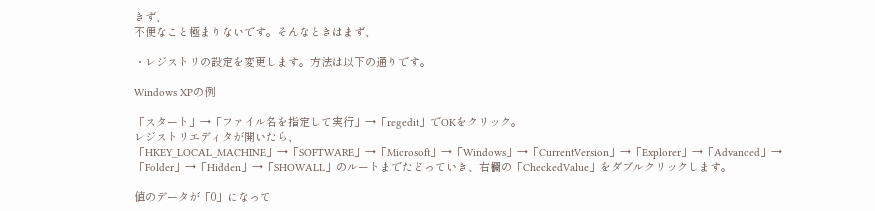きず、
不便なこと極まりないです。そんなときはまず、

・レジストリの設定を変更します。方法は以下の通りです。

Windows XPの例

「スタート」→「ファイル名を指定して実行」→「regedit」でOKをクリック。
レジストリエディタが開いたら、
「HKEY_LOCAL_MACHINE」→「SOFTWARE」→「Microsoft」→「Windows」→「CurrentVersion」→「Explorer」→「Advanced」→「Folder」→「Hidden」→「SHOWALL」のルートまでたどっていき、右欄の「CheckedValue」をダブルクリックします。

値のデータが「0」になって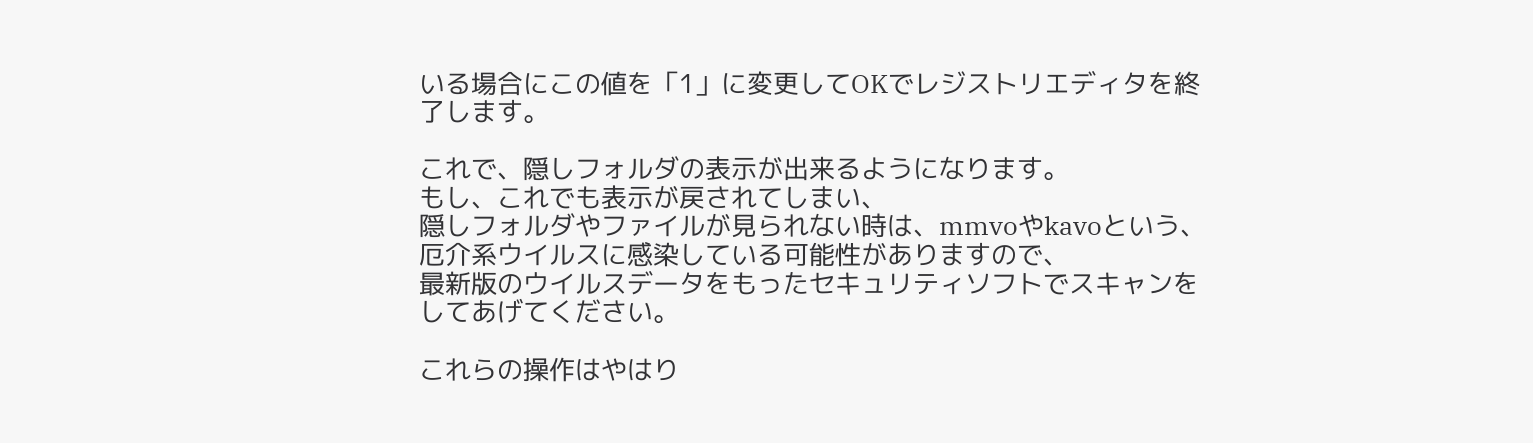いる場合にこの値を「1」に変更してOKでレジストリエディタを終了します。

これで、隠しフォルダの表示が出来るようになります。
もし、これでも表示が戻されてしまい、
隠しフォルダやファイルが見られない時は、mmvoやkavoという、
厄介系ウイルスに感染している可能性がありますので、
最新版のウイルスデータをもったセキュリティソフトでスキャンをしてあげてください。

これらの操作はやはり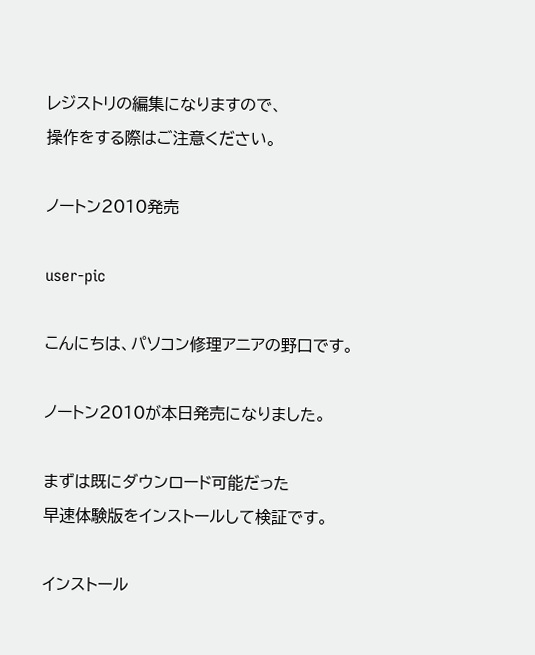レジストリの編集になりますので、
操作をする際はご注意ください。

ノートン2010発売

user-pic

こんにちは、パソコン修理アニアの野口です。

ノートン2010が本日発売になりました。

まずは既にダウンロード可能だった
早速体験版をインストールして検証です。

インストール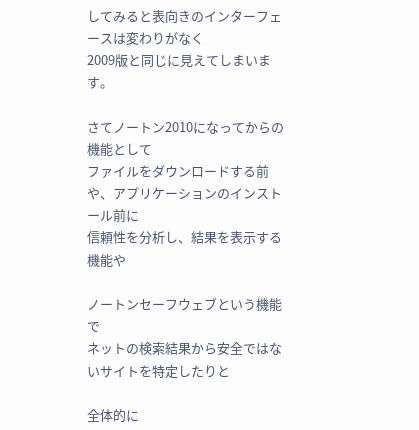してみると表向きのインターフェースは変わりがなく
2009版と同じに見えてしまいます。

さてノートン2010になってからの機能として
ファイルをダウンロードする前や、アプリケーションのインストール前に
信頼性を分析し、結果を表示する機能や

ノートンセーフウェブという機能で
ネットの検索結果から安全ではないサイトを特定したりと

全体的に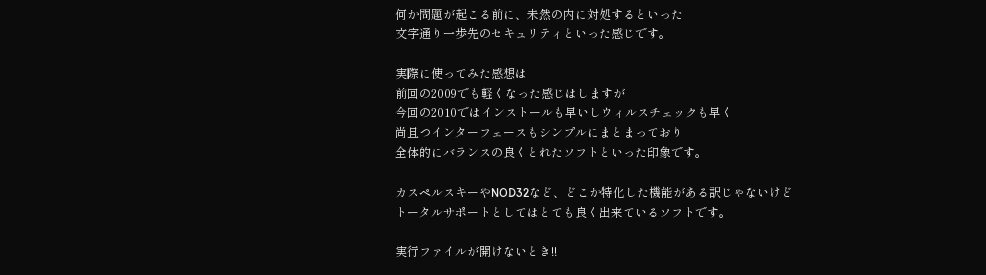何か問題が起こる前に、未然の内に対処するといった
文字通り一歩先のセキュリティといった感じです。

実際に使ってみた感想は
前回の2009でも軽くなった感じはしますが
今回の2010ではインストールも早いしウィルスチェックも早く
尚且つインターフェースもシンプルにまとまっており
全体的にバランスの良くとれたソフトといった印象です。

カスペルスキーやNOD32など、どこか特化した機能がある訳じゃないけど
トータルサポートとしてはとても良く出来ているソフトです。

実行ファイルが開けないとき!!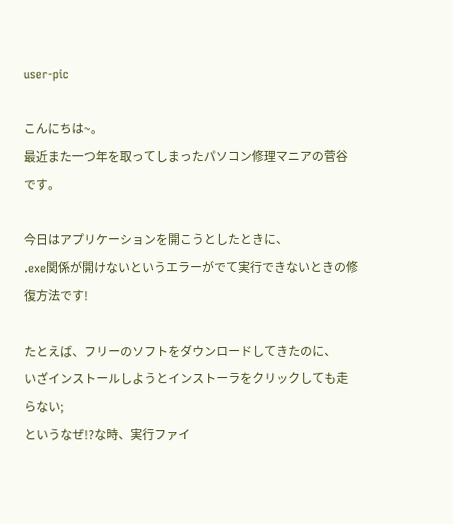user-pic

こんにちは~。
最近また一つ年を取ってしまったパソコン修理マニアの菅谷です。

今日はアプリケーションを開こうとしたときに、
.exe関係が開けないというエラーがでて実行できないときの修復方法です!

たとえば、フリーのソフトをダウンロードしてきたのに、
いざインストールしようとインストーラをクリックしても走らない;
というなぜ!?な時、実行ファイ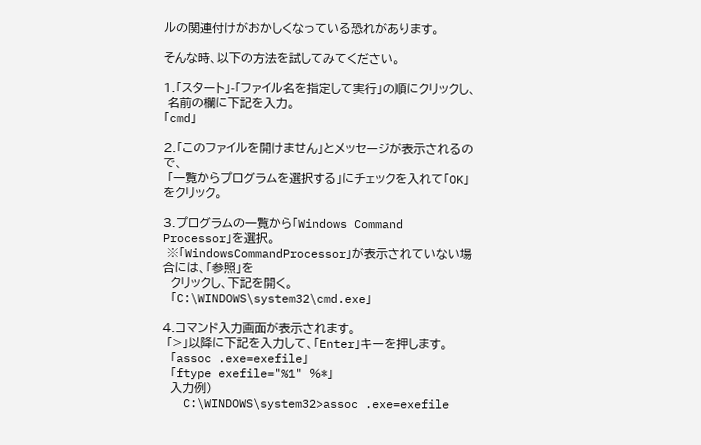ルの関連付けがおかしくなっている恐れがあります。

そんな時、以下の方法を試してみてください。

1.「スタート」-「ファイル名を指定して実行」の順にクリックし、
 名前の欄に下記を入力。
「cmd」

2.「このファイルを開けません」とメッセージが表示されるので、
 「一覧からプログラムを選択する」にチェックを入れて「OK」をクリック。

3.プログラムの一覧から「Windows Command Processor」を選択。
 ※「WindowsCommandProcessor」が表示されていない場合には、「参照」を
  クリックし、下記を開く。
  「C:\WINDOWS\system32\cmd.exe」

4.コマンド入力画面が表示されます。
 「>」以降に下記を入力して、「Enter」キーを押します。
  「assoc .exe=exefile」
  「ftype exefile="%1" %*」
  入力例)
   C:\WINDOWS\system32>assoc .exe=exefile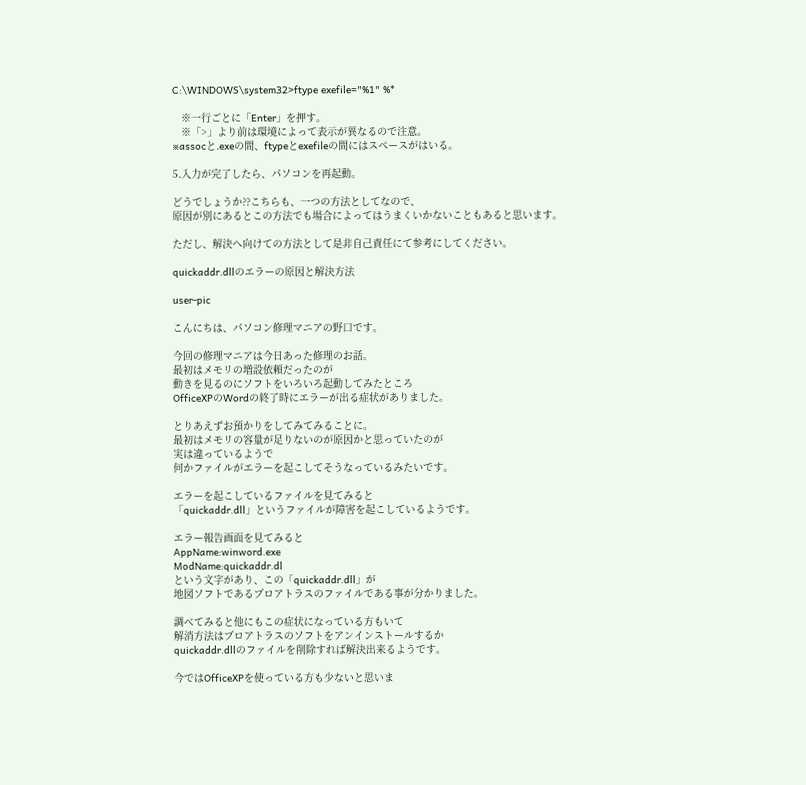C:\WINDOWS\system32>ftype exefile="%1" %*

   ※一行ごとに「Enter」を押す。
   ※「>」より前は環境によって表示が異なるので注意。
※assocと.exeの間、ftypeとexefileの間にはスペースがはいる。

5.入力が完了したら、パソコンを再起動。

どうでしょうか??こちらも、一つの方法としてなので、
原因が別にあるとこの方法でも場合によってはうまくいかないこともあると思います。

ただし、解決へ向けての方法として是非自己責任にて参考にしてください。

quickaddr.dllのエラーの原因と解決方法

user-pic

こんにちは、パソコン修理マニアの野口です。

今回の修理マニアは今日あった修理のお話。
最初はメモリの増設依頼だったのが
動きを見るのにソフトをいろいろ起動してみたところ
OfficeXPのWordの終了時にエラーが出る症状がありました。

とりあえずお預かりをしてみてみることに。
最初はメモリの容量が足りないのが原因かと思っていたのが
実は違っているようで
何かファイルがエラーを起こしてそうなっているみたいです。

エラーを起こしているファイルを見てみると
「quickaddr.dll」というファイルが障害を起こしているようです。

エラー報告画面を見てみると
AppName:winword.exe
ModName:quickaddr.dl
という文字があり、この「quickaddr.dll」が
地図ソフトであるプロアトラスのファイルである事が分かりました。

調べてみると他にもこの症状になっている方もいて
解消方法はプロアトラスのソフトをアンインストールするか
quickaddr.dllのファイルを削除すれば解決出来るようです。

今ではOfficeXPを使っている方も少ないと思いま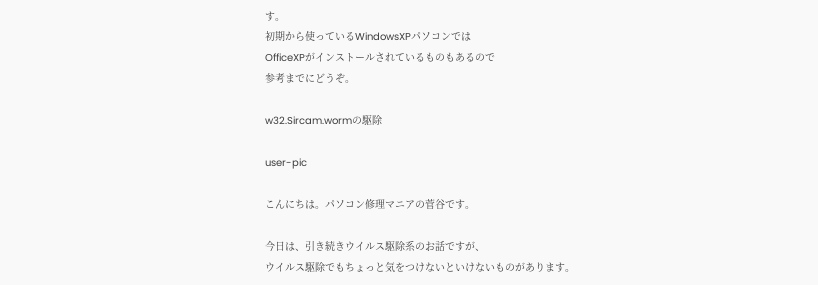す。
初期から使っているWindowsXPパソコンでは
OfficeXPがインストールされているものもあるので
参考までにどうぞ。

w32.Sircam.wormの駆除

user-pic

こんにちは。パソコン修理マニアの菅谷です。

今日は、引き続きウイルス駆除系のお話ですが、
ウイルス駆除でもちょっと気をつけないといけないものがあります。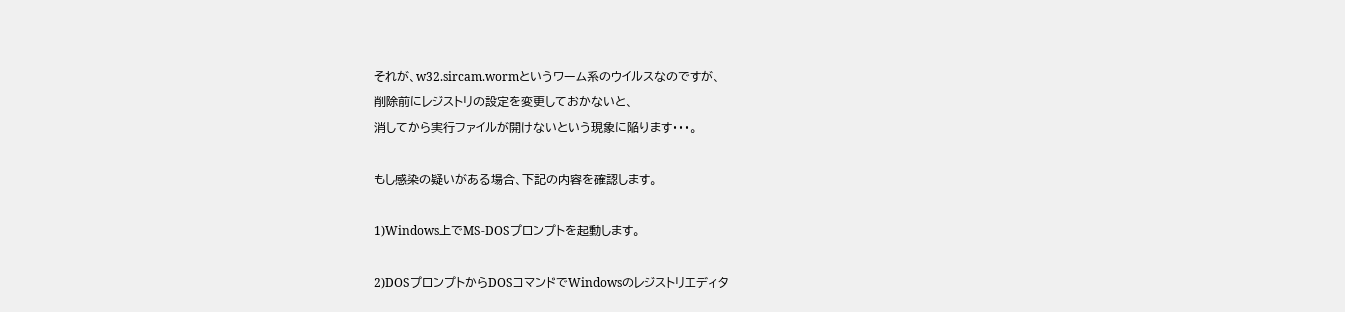それが、w32.sircam.wormというワーム系のウイルスなのですが、
削除前にレジストリの設定を変更しておかないと、
消してから実行ファイルが開けないという現象に陥ります・・・。

もし感染の疑いがある場合、下記の内容を確認します。

1)Windows上でMS-DOSプロンプトを起動します。

2)DOSプロンプトからDOSコマンドでWindowsのレジストリエディタ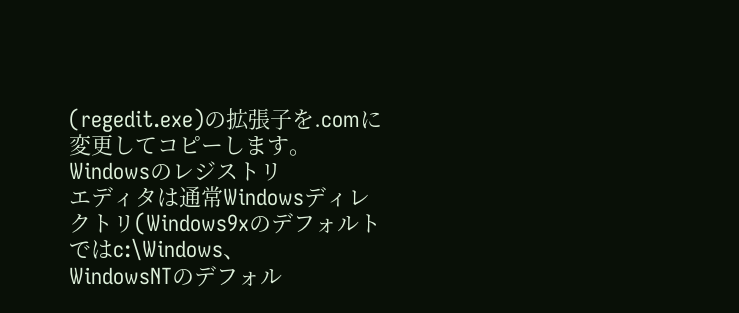(regedit.exe)の拡張子を.comに変更してコピーします。Windowsのレジストリ
エディタは通常Windowsディレクトリ(Windows9xのデフォルトではc:\Windows、
WindowsNTのデフォル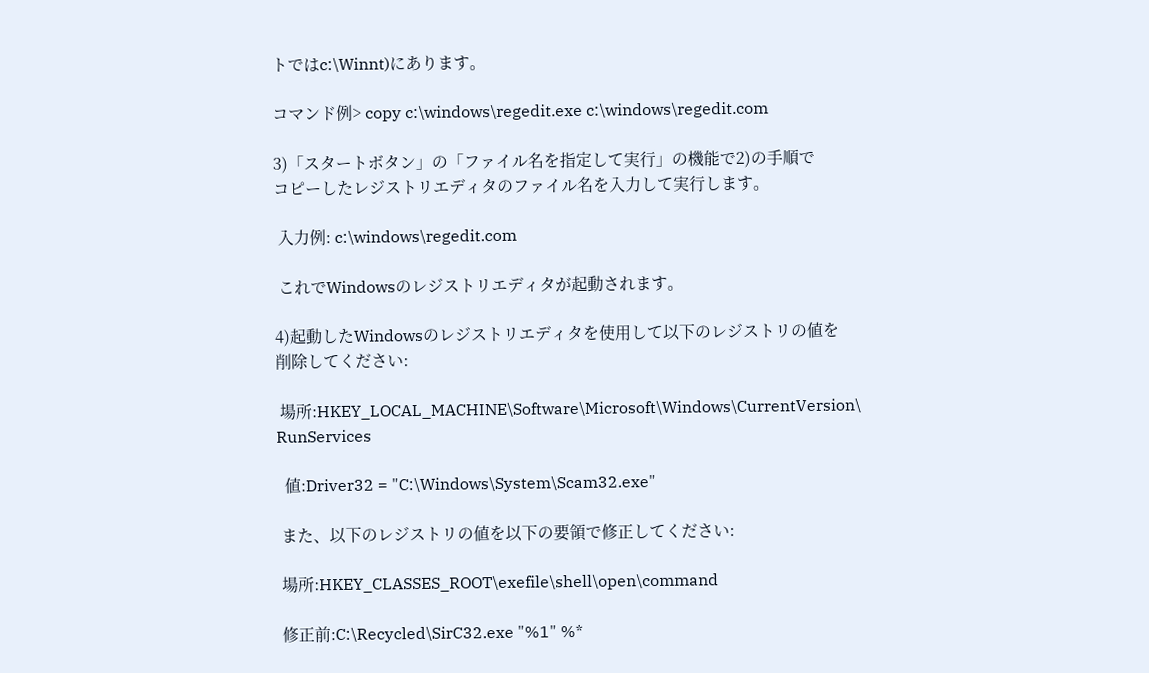トではc:\Winnt)にあります。

コマンド例> copy c:\windows\regedit.exe c:\windows\regedit.com

3)「スタートボタン」の「ファイル名を指定して実行」の機能で2)の手順で
コピーしたレジストリエディタのファイル名を入力して実行します。

 入力例: c:\windows\regedit.com

 これでWindowsのレジストリエディタが起動されます。

4)起動したWindowsのレジストリエディタを使用して以下のレジストリの値を
削除してください:

 場所:HKEY_LOCAL_MACHINE\Software\Microsoft\Windows\CurrentVersion\
RunServices

  値:Driver32 = "C:\Windows\System\Scam32.exe"

 また、以下のレジストリの値を以下の要領で修正してください:

 場所:HKEY_CLASSES_ROOT\exefile\shell\open\command

 修正前:C:\Recycled\SirC32.exe "%1" %*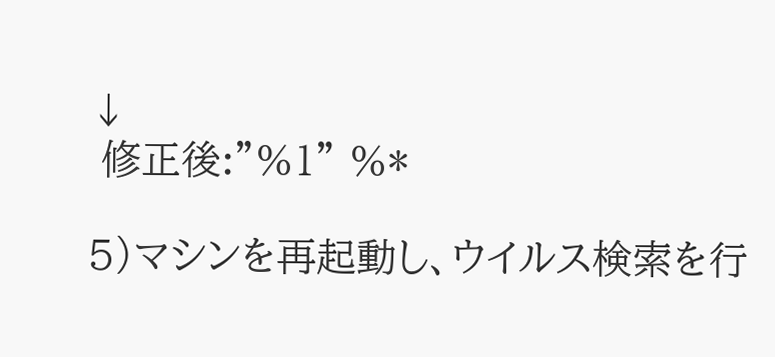↓
 修正後:"%1" %*

5)マシンを再起動し、ウイルス検索を行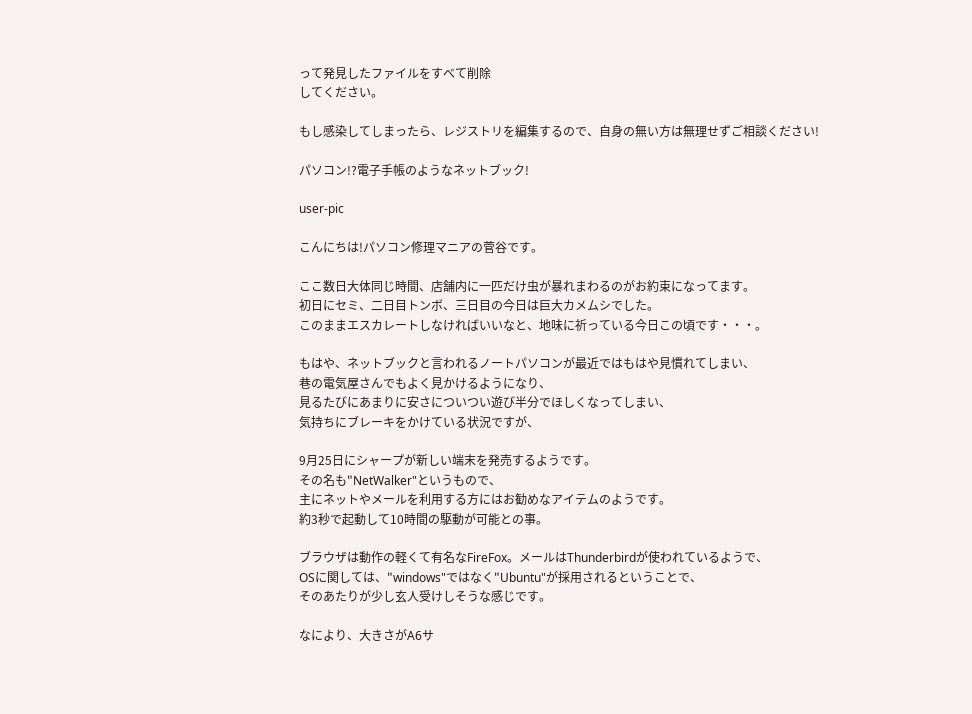って発見したファイルをすべて削除
してください。

もし感染してしまったら、レジストリを編集するので、自身の無い方は無理せずご相談ください!

パソコン!?電子手帳のようなネットブック!

user-pic

こんにちは!パソコン修理マニアの菅谷です。

ここ数日大体同じ時間、店舗内に一匹だけ虫が暴れまわるのがお約束になってます。
初日にセミ、二日目トンボ、三日目の今日は巨大カメムシでした。
このままエスカレートしなければいいなと、地味に祈っている今日この頃です・・・。

もはや、ネットブックと言われるノートパソコンが最近ではもはや見慣れてしまい、
巷の電気屋さんでもよく見かけるようになり、
見るたびにあまりに安さについつい遊び半分でほしくなってしまい、
気持ちにブレーキをかけている状況ですが、

9月25日にシャープが新しい端末を発売するようです。
その名も"NetWalker"というもので、
主にネットやメールを利用する方にはお勧めなアイテムのようです。
約3秒で起動して10時間の駆動が可能との事。

ブラウザは動作の軽くて有名なFireFox。メールはThunderbirdが使われているようで、
OSに関しては、"windows"ではなく"Ubuntu"が採用されるということで、
そのあたりが少し玄人受けしそうな感じです。

なにより、大きさがA6サ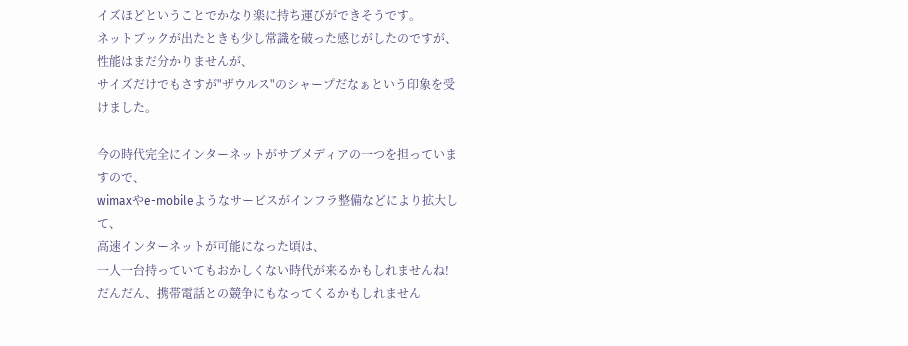イズほどということでかなり楽に持ち運びができそうです。
ネットブックが出たときも少し常識を破った感じがしたのですが、
性能はまだ分かりませんが、
サイズだけでもさすが"ザウルス"のシャープだなぁという印象を受けました。

今の時代完全にインターネットがサブメディアの一つを担っていますので、
wimaxやe-mobileようなサービスがインフラ整備などにより拡大して、
高速インターネットが可能になった頃は、
一人一台持っていてもおかしくない時代が来るかもしれませんね!
だんだん、携帯電話との競争にもなってくるかもしれません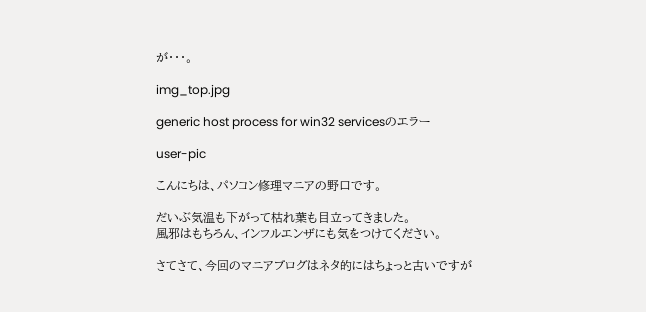が・・・。

img_top.jpg

generic host process for win32 servicesのエラー

user-pic

こんにちは、パソコン修理マニアの野口です。

だいぶ気温も下がって枯れ葉も目立ってきました。
風邪はもちろん、インフルエンザにも気をつけてください。

さてさて、今回のマニアブログはネタ的にはちょっと古いですが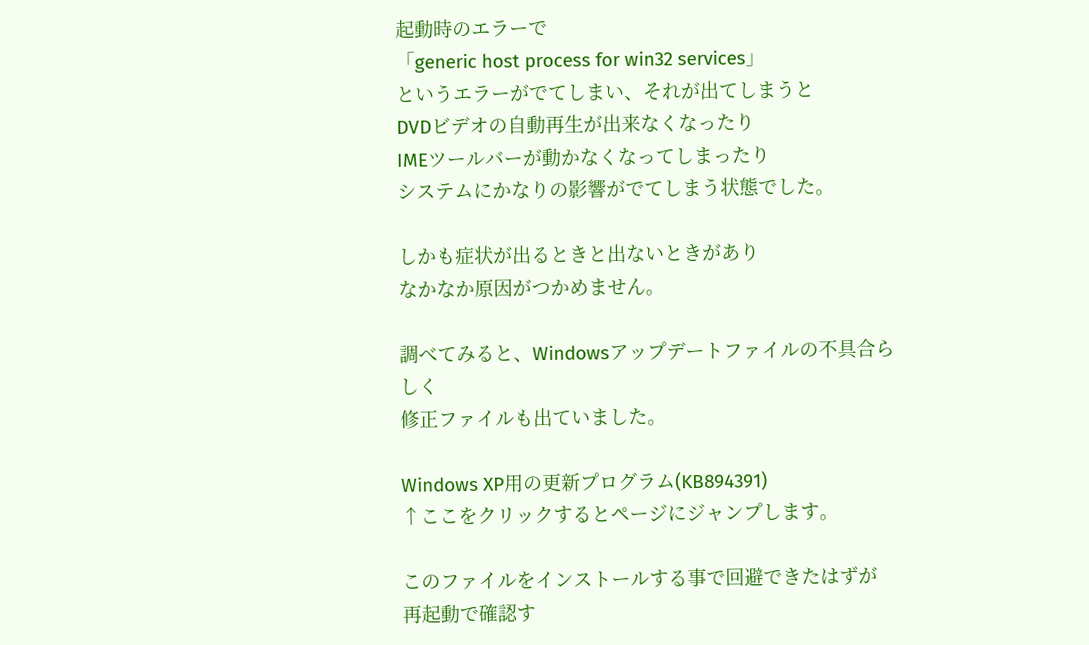起動時のエラーで
「generic host process for win32 services」
というエラーがでてしまい、それが出てしまうと
DVDビデオの自動再生が出来なくなったり
IMEツールバーが動かなくなってしまったり
システムにかなりの影響がでてしまう状態でした。

しかも症状が出るときと出ないときがあり
なかなか原因がつかめません。

調べてみると、Windowsアップデートファイルの不具合らしく
修正ファイルも出ていました。

Windows XP用の更新プログラム(KB894391)
↑ここをクリックするとページにジャンプします。

このファイルをインストールする事で回避できたはずが
再起動で確認す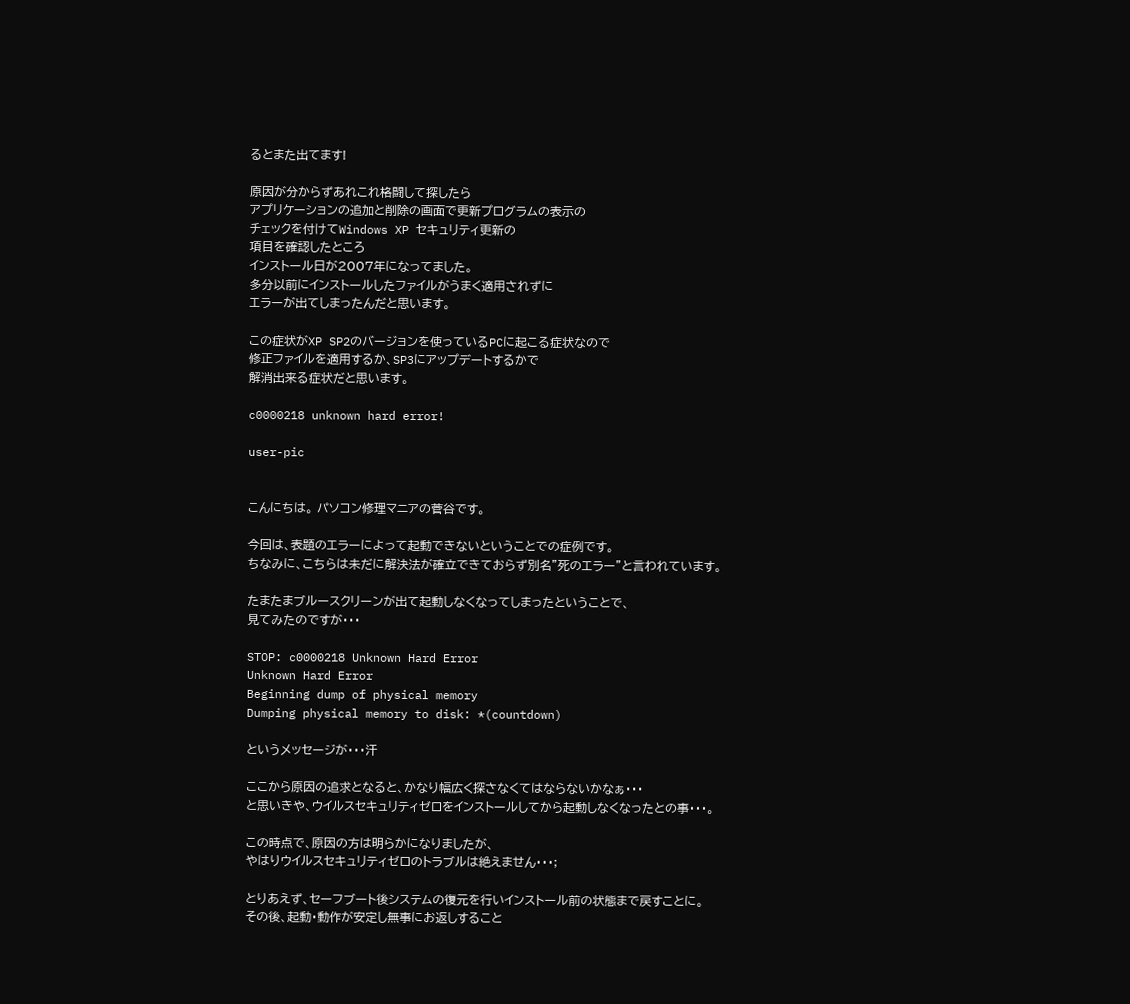るとまた出てます!

原因が分からずあれこれ格闘して探したら
アプリケーションの追加と削除の画面で更新プログラムの表示の
チェックを付けてWindows XP セキュリティ更新の
項目を確認したところ
インストール日が2007年になってました。
多分以前にインストールしたファイルがうまく適用されずに
エラーが出てしまったんだと思います。

この症状がXP SP2のバージョンを使っているPCに起こる症状なので
修正ファイルを適用するか、SP3にアップデートするかで
解消出来る症状だと思います。

c0000218 unknown hard error!

user-pic


こんにちは。 パソコン修理マニアの菅谷です。

今回は、表題のエラーによって起動できないということでの症例です。
ちなみに、こちらは未だに解決法が確立できておらず別名"死のエラー"と言われています。

たまたまブルースクリーンが出て起動しなくなってしまったということで、
見てみたのですが・・・

STOP: c0000218 Unknown Hard Error
Unknown Hard Error
Beginning dump of physical memory
Dumping physical memory to disk: *(countdown)

というメッセージが・・・汗

ここから原因の追求となると、かなり幅広く探さなくてはならないかなぁ・・・
と思いきや、ウイルスセキュリティゼロをインストールしてから起動しなくなったとの事・・・。

この時点で、原因の方は明らかになりましたが、
やはりウイルスセキュリティゼロのトラブルは絶えません・・・;

とりあえず、セーフブート後システムの復元を行いインストール前の状態まで戻すことに。
その後、起動・動作が安定し無事にお返しすること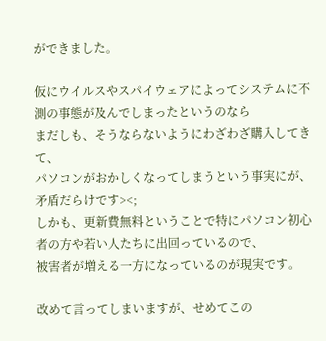ができました。

仮にウイルスやスパイウェアによってシステムに不測の事態が及んでしまったというのなら
まだしも、そうならないようにわざわざ購入してきて、
パソコンがおかしくなってしまうという事実にが、矛盾だらけです><;
しかも、更新費無料ということで特にパソコン初心者の方や若い人たちに出回っているので、
被害者が増える一方になっているのが現実です。

改めて言ってしまいますが、せめてこの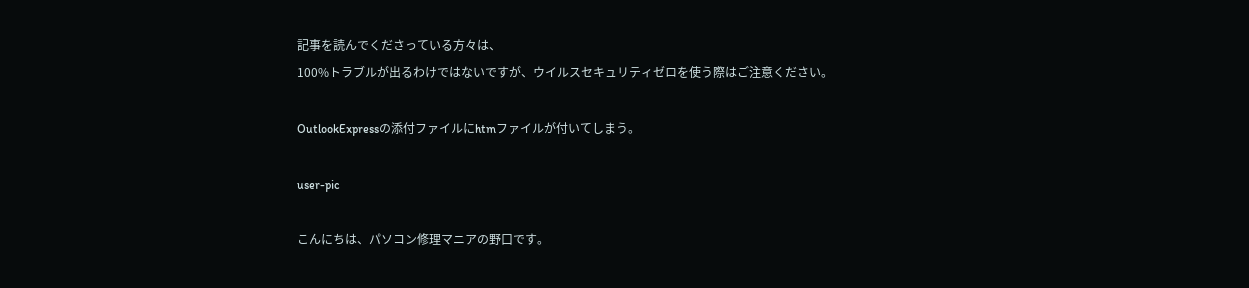記事を読んでくださっている方々は、
100%トラブルが出るわけではないですが、ウイルスセキュリティゼロを使う際はご注意ください。

OutlookExpressの添付ファイルにhtmファイルが付いてしまう。

user-pic

こんにちは、パソコン修理マニアの野口です。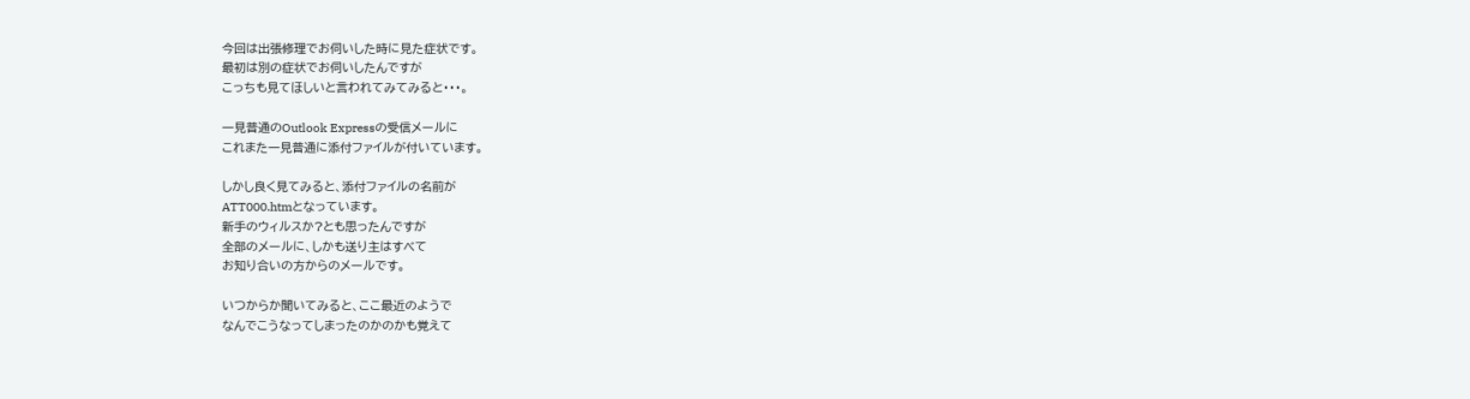今回は出張修理でお伺いした時に見た症状です。
最初は別の症状でお伺いしたんですが
こっちも見てほしいと言われてみてみると・・・。

一見普通のOutlook Expressの受信メールに
これまた一見普通に添付ファイルが付いています。

しかし良く見てみると、添付ファイルの名前が
ATT000.htmとなっています。
新手のウィルスか?とも思ったんですが
全部のメールに、しかも送り主はすべて
お知り合いの方からのメールです。

いつからか聞いてみると、ここ最近のようで
なんでこうなってしまったのかのかも覚えて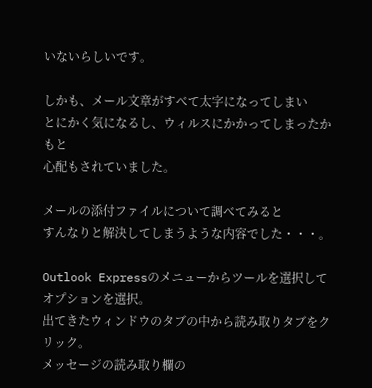いないらしいです。

しかも、メール文章がすべて太字になってしまい
とにかく気になるし、ウィルスにかかってしまったかもと
心配もされていました。

メールの添付ファイルについて調べてみると
すんなりと解決してしまうような内容でした・・・。

Outlook Expressのメニューからツールを選択して
オプションを選択。
出てきたウィンドウのタブの中から読み取りタブをクリック。
メッセージの読み取り欄の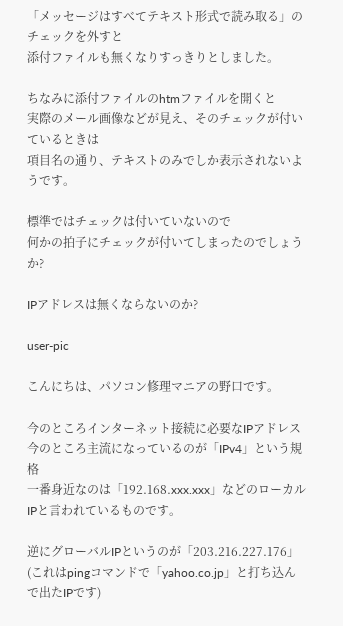「メッセージはすべてテキスト形式で読み取る」のチェックを外すと
添付ファイルも無くなりすっきりとしました。

ちなみに添付ファイルのhtmファイルを開くと
実際のメール画像などが見え、そのチェックが付いているときは
項目名の通り、テキストのみでしか表示されないようです。

標準ではチェックは付いていないので
何かの拍子にチェックが付いてしまったのでしょうか?

IPアドレスは無くならないのか?

user-pic

こんにちは、パソコン修理マニアの野口です。

今のところインターネット接続に必要なIPアドレス
今のところ主流になっているのが「IPv4」という規格
一番身近なのは「192.168.xxx.xxx」などのローカルIPと言われているものです。

逆にグローバルIPというのが「203.216.227.176」
(これはpingコマンドで「yahoo.co.jp」と打ち込んで出たIPです)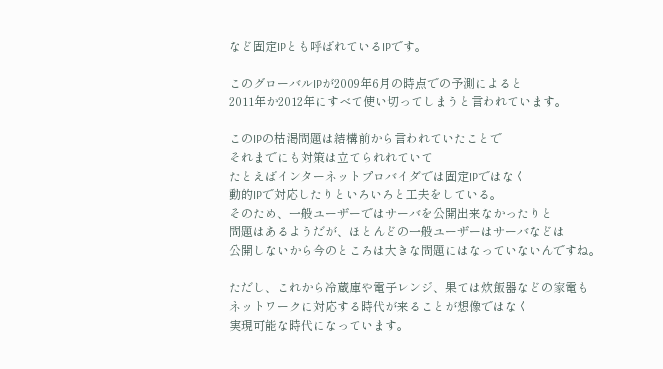など固定IPとも呼ばれているIPです。

このグローバルIPが2009年6月の時点での予測によると
2011年か2012年にすべて使い切ってしまうと言われています。

このIPの枯渇問題は結構前から言われていたことで
それまでにも対策は立てられれていて
たとえばインターネットプロバイダでは固定IPではなく
動的IPで対応したりといろいろと工夫をしている。
そのため、一般ユーザーではサーバを公開出来なかったりと
問題はあるようだが、ほとんどの一般ユーザーはサーバなどは
公開しないから今のところは大きな問題にはなっていないんですね。

ただし、これから冷蔵庫や電子レンジ、果ては炊飯器などの家電も
ネットワークに対応する時代が来ることが想像ではなく
実現可能な時代になっています。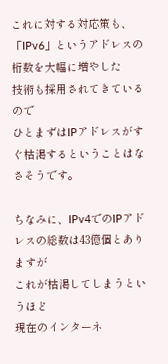これに対する対応策も、「IPv6」というアドレスの桁数を大幅に増やした
技術も採用されてきているので
ひとまずはIPアドレスがすぐ枯渇するということはなさそうです。

ちなみに、IPv4でのIPアドレスの総数は43億個とありますが
これが枯渇してしまうというほど
現在のインターネ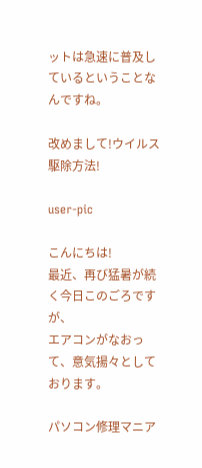ットは急速に普及しているということなんですね。

改めまして!ウイルス駆除方法!

user-pic

こんにちは!
最近、再び猛暑が続く今日このごろですが、
エアコンがなおって、意気揚々としております。

パソコン修理マニア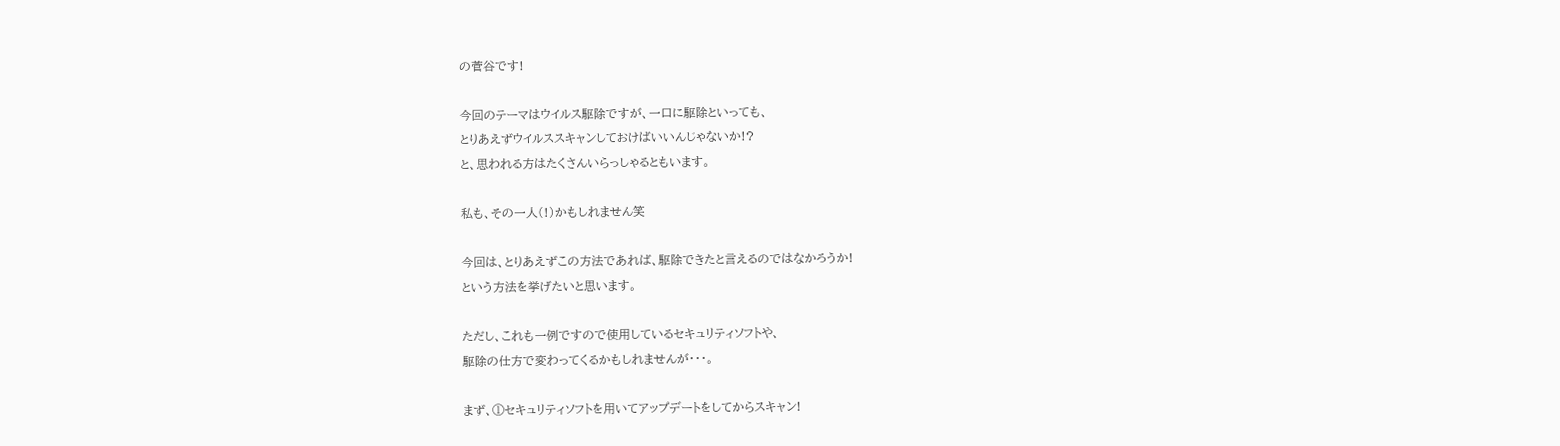の菅谷です!

今回のテーマはウイルス駆除ですが、一口に駆除といっても、
とりあえずウイルススキャンしておけばいいんじゃないか!?
と、思われる方はたくさんいらっしゃるともいます。

私も、その一人(!)かもしれません笑

今回は、とりあえずこの方法であれば、駆除できたと言えるのではなかろうか!
という方法を挙げたいと思います。

ただし、これも一例ですので使用しているセキュリティソフトや、
駆除の仕方で変わってくるかもしれませんが・・・。

まず、①セキュリティソフトを用いてアップデートをしてからスキャン!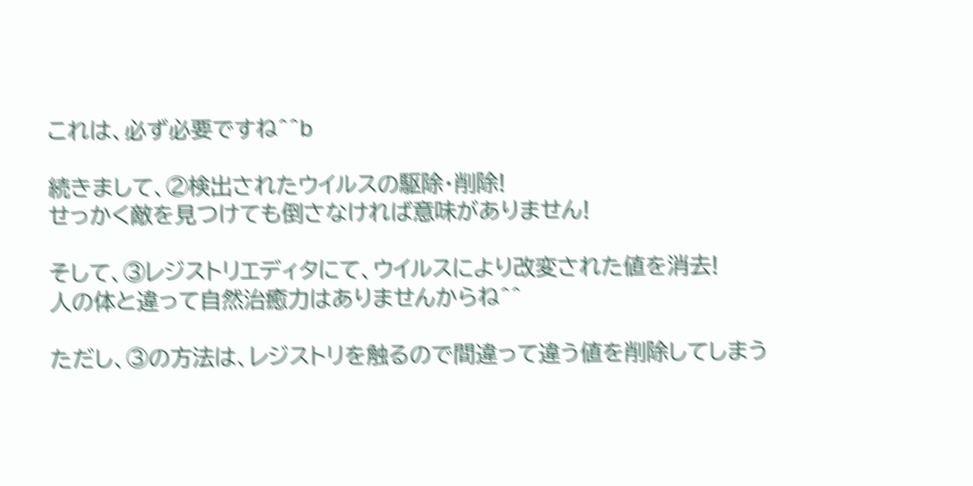これは、必ず必要ですね^^b

続きまして、②検出されたウイルスの駆除・削除!
せっかく敵を見つけても倒さなければ意味がありません!

そして、③レジストリエディタにて、ウイルスにより改変された値を消去!
人の体と違って自然治癒力はありませんからね^^

ただし、③の方法は、レジストリを触るので間違って違う値を削除してしまう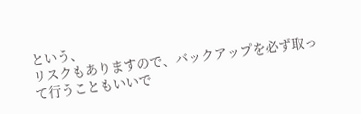という、
リスクもありますので、バックアップを必ず取って行うこともいいで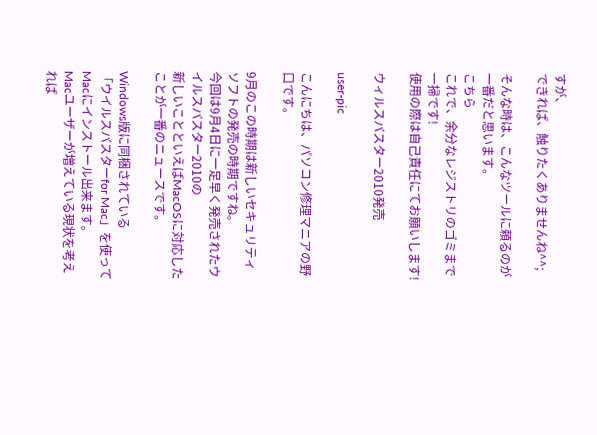すが、
できれば、触りたくありませんね^^;

そんな時は、こんなツールに頼るのが一番だと思います。
こちら
これで、余分なレジストリのゴミまで一掃です!
使用の際は自己責任にてお願いします!

ウィルスバスター2010発売

user-pic

こんにちは、パソコン修理マニアの野口です。

9月のこの時期は新しいセキュリティソフトの発売の時期ですね。
今回は9月4日に一足早く発売されたウイルスバスター2010の
新しいことといえばMacOSに対応したことが一番のニュースです。

Windows版に同梱されている
「ウイルスバスターfor Mac」を使ってMacにインストール出来ます。
Macユーザーが増えている現状を考えれば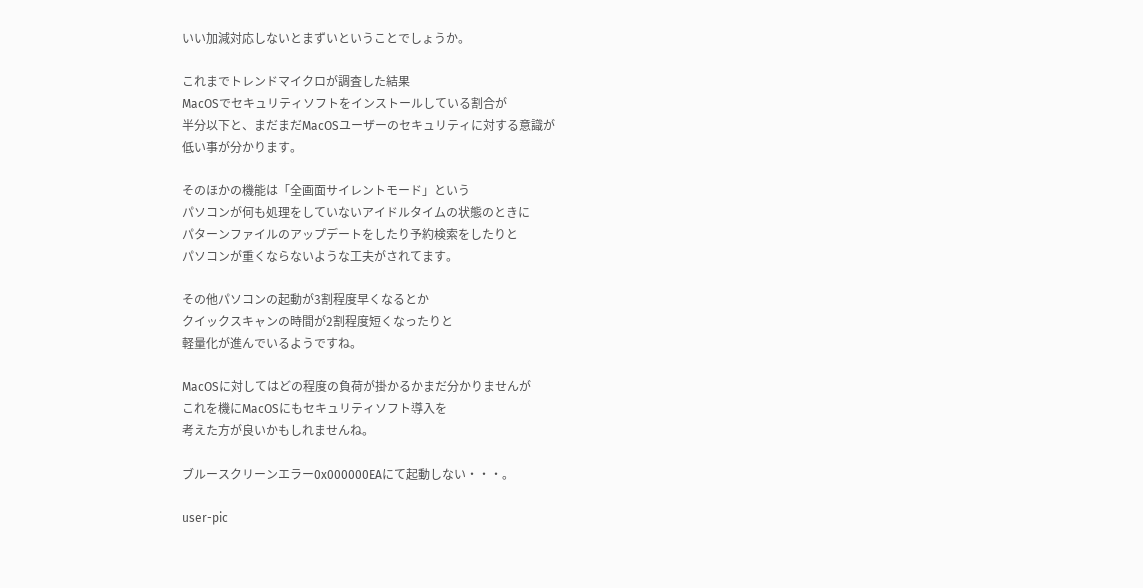いい加減対応しないとまずいということでしょうか。

これまでトレンドマイクロが調査した結果
MacOSでセキュリティソフトをインストールしている割合が
半分以下と、まだまだMacOSユーザーのセキュリティに対する意識が
低い事が分かります。

そのほかの機能は「全画面サイレントモード」という
パソコンが何も処理をしていないアイドルタイムの状態のときに
パターンファイルのアップデートをしたり予約検索をしたりと
パソコンが重くならないような工夫がされてます。

その他パソコンの起動が3割程度早くなるとか
クイックスキャンの時間が2割程度短くなったりと
軽量化が進んでいるようですね。

MacOSに対してはどの程度の負荷が掛かるかまだ分かりませんが
これを機にMacOSにもセキュリティソフト導入を
考えた方が良いかもしれませんね。

ブルースクリーンエラー0x000000EAにて起動しない・・・。

user-pic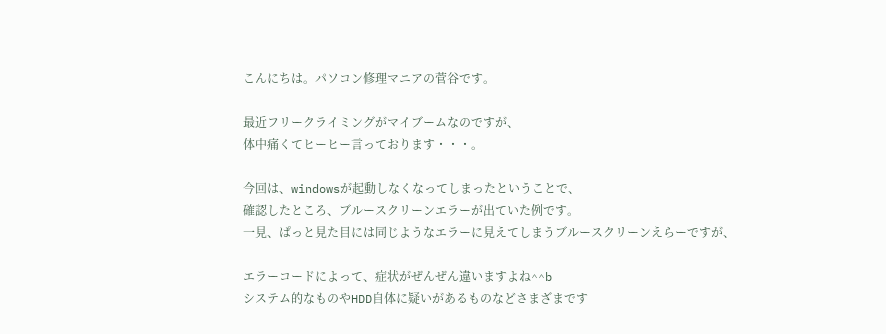こんにちは。パソコン修理マニアの菅谷です。

最近フリークライミングがマイブームなのですが、
体中痛くてヒーヒー言っております・・・。

今回は、windowsが起動しなくなってしまったということで、
確認したところ、ブルースクリーンエラーが出ていた例です。
一見、ぱっと見た目には同じようなエラーに見えてしまうブルースクリーンえらーですが、

エラーコードによって、症状がぜんぜん違いますよね^^b
システム的なものやHDD自体に疑いがあるものなどさまざまです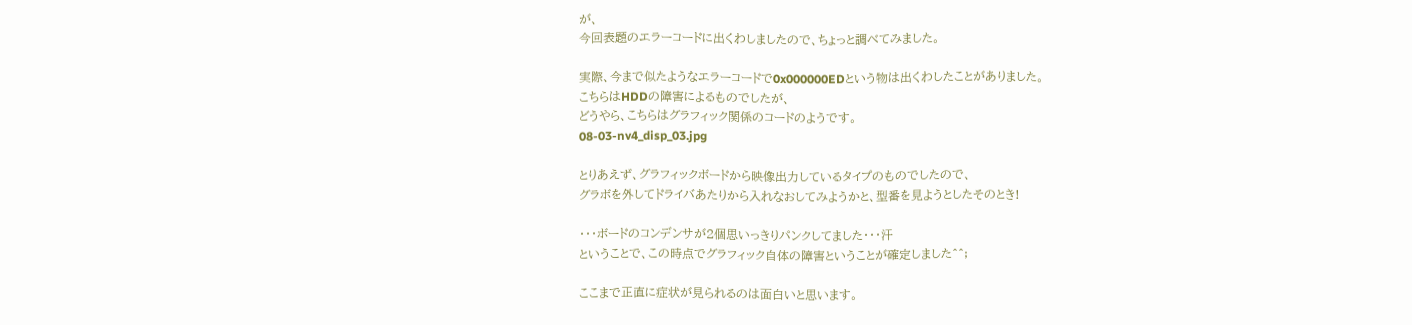が、
今回表題のエラーコードに出くわしましたので、ちょっと調べてみました。

実際、今まで似たようなエラーコードで0x000000EDという物は出くわしたことがありました。
こちらはHDDの障害によるものでしたが、
どうやら、こちらはグラフィック関係のコードのようです。
08-03-nv4_disp_03.jpg

とりあえず、グラフィックボードから映像出力しているタイプのものでしたので、
グラボを外してドライバあたりから入れなおしてみようかと、型番を見ようとしたそのとき!

・・・ボードのコンデンサが2個思いっきりパンクしてました・・・汗
ということで、この時点でグラフィック自体の障害ということが確定しました^^;

ここまで正直に症状が見られるのは面白いと思います。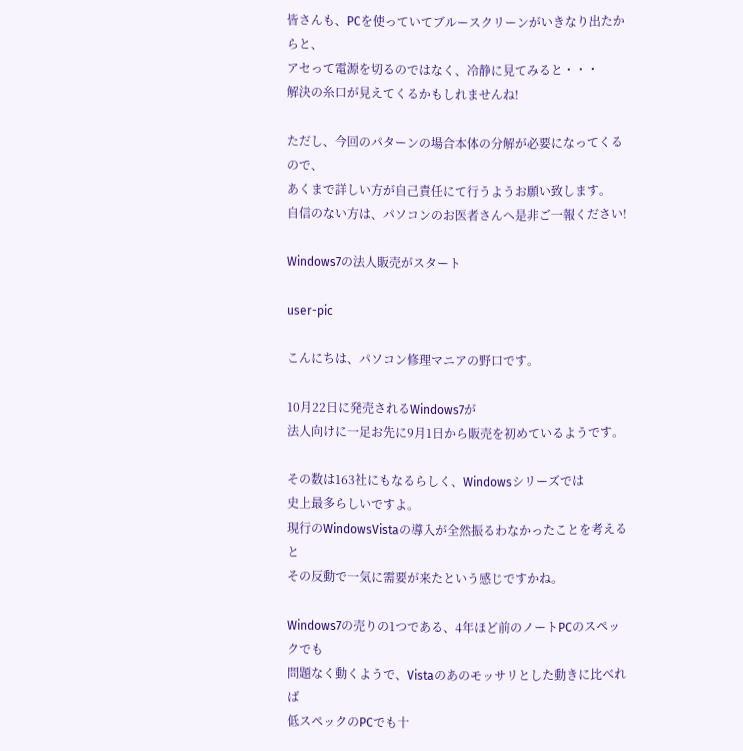皆さんも、PCを使っていてブルースクリーンがいきなり出たからと、
アセって電源を切るのではなく、冷静に見てみると・・・
解決の糸口が見えてくるかもしれませんね!

ただし、今回のパターンの場合本体の分解が必要になってくるので、
あくまで詳しい方が自己責任にて行うようお願い致します。
自信のない方は、パソコンのお医者さんへ是非ご一報ください!

Windows7の法人販売がスタート

user-pic

こんにちは、パソコン修理マニアの野口です。

10月22日に発売されるWindows7が
法人向けに一足お先に9月1日から販売を初めているようです。

その数は163社にもなるらしく、Windowsシリーズでは
史上最多らしいですよ。
現行のWindowsVistaの導入が全然振るわなかったことを考えると
その反動で一気に需要が来たという感じですかね。

Windows7の売りの1つである、4年ほど前のノートPCのスペックでも
問題なく動くようで、Vistaのあのモッサリとした動きに比べれば
低スペックのPCでも十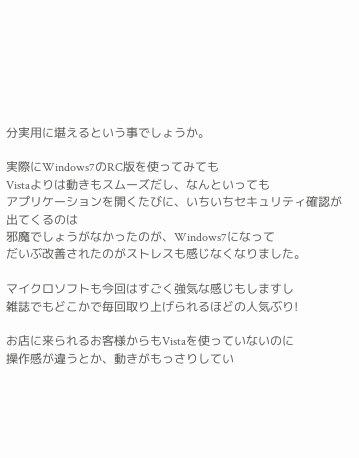分実用に堪えるという事でしょうか。

実際にWindows7のRC版を使ってみても
Vistaよりは動きもスムーズだし、なんといっても
アプリケーションを開くたびに、いちいちセキュリティ確認が出てくるのは
邪魔でしょうがなかったのが、Windows7になって
だいぶ改善されたのがストレスも感じなくなりました。

マイクロソフトも今回はすごく強気な感じもしますし
雑誌でもどこかで毎回取り上げられるほどの人気ぶり!

お店に来られるお客様からもVistaを使っていないのに
操作感が違うとか、動きがもっさりしてい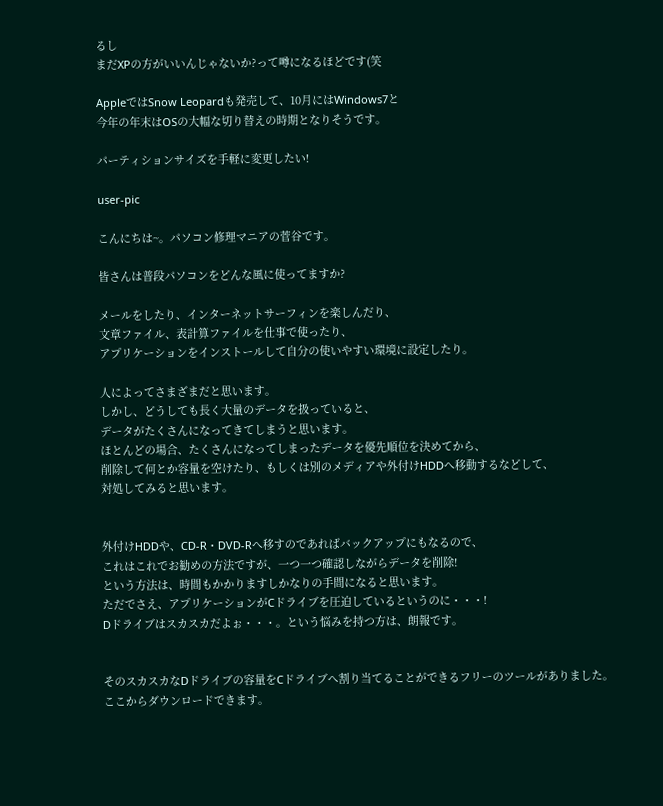るし
まだXPの方がいいんじゃないか?って噂になるほどです(笑

AppleではSnow Leopardも発売して、10月にはWindows7と
今年の年末はOSの大幅な切り替えの時期となりそうです。

パーティションサイズを手軽に変更したい!

user-pic

こんにちは~。パソコン修理マニアの菅谷です。

皆さんは普段パソコンをどんな風に使ってますか?

メールをしたり、インターネットサーフィンを楽しんだり、
文章ファイル、表計算ファイルを仕事で使ったり、
アプリケーションをインストールして自分の使いやすい環境に設定したり。

人によってさまざまだと思います。
しかし、どうしても長く大量のデータを扱っていると、
データがたくさんになってきてしまうと思います。
ほとんどの場合、たくさんになってしまったデータを優先順位を決めてから、
削除して何とか容量を空けたり、もしくは別のメディアや外付けHDDへ移動するなどして、
対処してみると思います。


外付けHDDや、CD-R・DVD-Rへ移すのであればバックアップにもなるので、
これはこれでお勧めの方法ですが、一つ一つ確認しながらデータを削除!
という方法は、時間もかかりますしかなりの手間になると思います。
ただでさえ、アプリケーションがCドライブを圧迫しているというのに・・・!
Dドライブはスカスカだよぉ・・・。という悩みを持つ方は、朗報です。


そのスカスカなDドライブの容量をCドライブへ割り当てることができるフリーのツールがありました。
ここからダウンロードできます。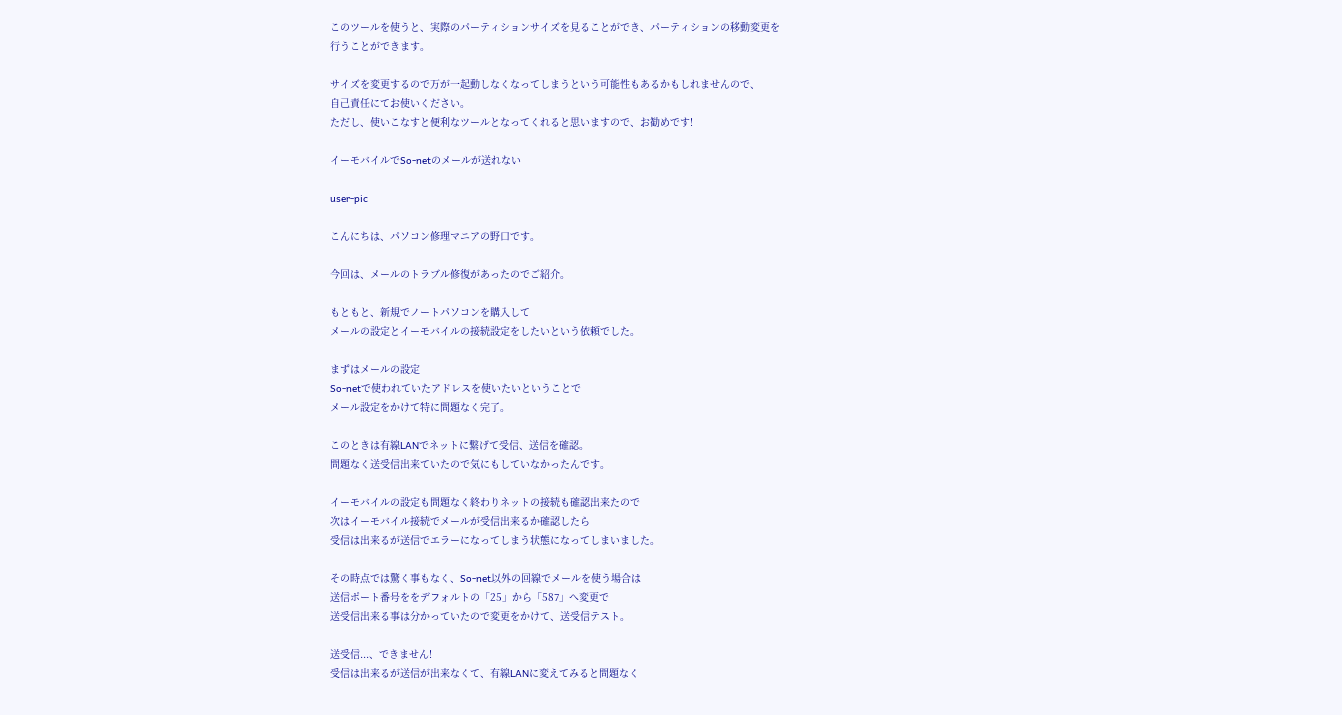このツールを使うと、実際のパーティションサイズを見ることができ、パーティションの移動変更を
行うことができます。

サイズを変更するので万が一起動しなくなってしまうという可能性もあるかもしれませんので、
自己責任にてお使いください。
ただし、使いこなすと便利なツールとなってくれると思いますので、お勧めです!

イーモバイルでSo-netのメールが送れない

user-pic

こんにちは、パソコン修理マニアの野口です。

今回は、メールのトラブル修復があったのでご紹介。

もともと、新規でノートパソコンを購入して
メールの設定とイーモバイルの接続設定をしたいという依頼でした。

まずはメールの設定
So-netで使われていたアドレスを使いたいということで
メール設定をかけて特に問題なく完了。

このときは有線LANでネットに繋げて受信、送信を確認。
問題なく送受信出来ていたので気にもしていなかったんです。

イーモバイルの設定も問題なく終わりネットの接続も確認出来たので
次はイーモバイル接続でメールが受信出来るか確認したら
受信は出来るが送信でエラーになってしまう状態になってしまいました。

その時点では驚く事もなく、So-net以外の回線でメールを使う場合は
送信ポート番号ををデフォルトの「25」から「587」へ変更で
送受信出来る事は分かっていたので変更をかけて、送受信テスト。

送受信...、できません!
受信は出来るが送信が出来なくて、有線LANに変えてみると問題なく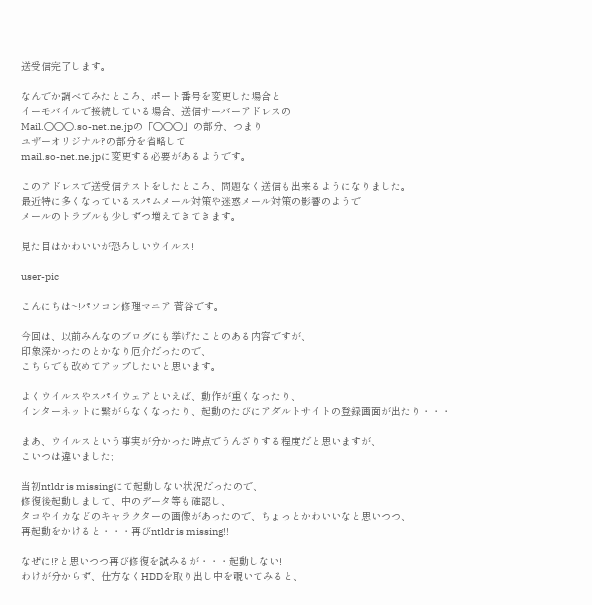送受信完了します。

なんでか調べてみたところ、ポート番号を変更した場合と
イーモバイルで接続している場合、送信サーバーアドレスの
Mail.○○○.so-net.ne.jpの「○○○」の部分、つまり
ユザーオリジナル?の部分を省略して
mail.so-net.ne.jpに変更する必要があるようです。

このアドレスで送受信テストをしたところ、問題なく送信も出来るようになりました。
最近特に多くなっているスパムメール対策や迷惑メール対策の影響のようで
メールのトラブルも少しずつ増えてきてきます。

見た目はかわいいが恐ろしいウイルス!

user-pic

こんにちは~!パソコン修理マニア 菅谷です。

今回は、以前みんなのブログにも挙げたことのある内容ですが、
印象深かったのとかなり厄介だったので、
こちらでも改めてアップしたいと思います。

よくウイルスやスパイウェアといえば、動作が重くなったり、
インターネットに繋がらなくなったり、起動のたびにアダルトサイトの登録画面が出たり・・・

まあ、ウイルスという事実が分かった時点でうんざりする程度だと思いますが、
こいつは違いました;

当初ntldr is missingにて起動しない状況だったので、
修復後起動しまして、中のデータ等も確認し、
タコやイカなどのキャラクターの画像があったので、ちょっとかわいいなと思いつつ、
再起動をかけると・・・再びntldr is missing!!

なぜに!?と思いつつ再び修復を試みるが・・・起動しない!
わけが分からず、仕方なくHDDを取り出し中を覗いてみると、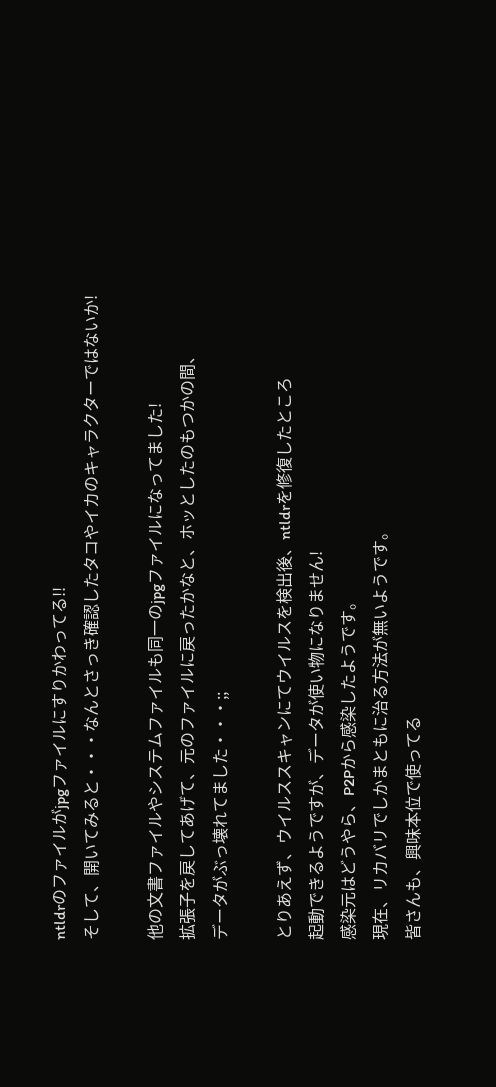ntldrのファイルがjpgファイルにすりかわってる!!
そして、開いてみると・・・なんとさっき確認したタコやイカのキャラクターではないか!

他の文書ファイルやシステムファイルも同一のjpgファイルになってました!
拡張子を戻してあげて、元のファイルに戻ったかなと、ホッとしたのもつかの間、
データがぶっ壊れてました・・・;;

とりあえず、ウイルススキャンにてウイルスを検出後、ntldrを修復したところ
起動できるようですが、データが使い物になりません!
感染元はどうやら、P2Pから感染したようです。
現在、リカバリでしかまともに治る方法が無いようです。
皆さんも、興味本位で使ってる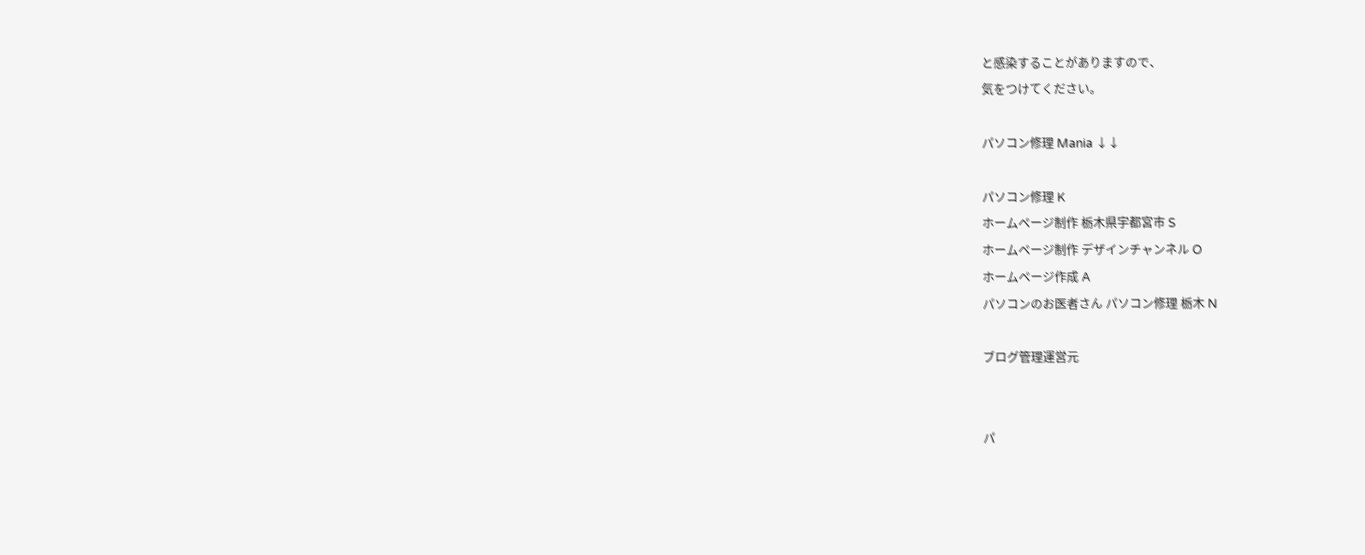と感染することがありますので、
気をつけてください。

パソコン修理 Mania ↓↓

パソコン修理 K
ホームページ制作 栃木県宇都宮市 S
ホームページ制作 デザインチャンネル O
ホームページ作成 A
パソコンのお医者さん パソコン修理 栃木 N

ブログ管理運営元


パ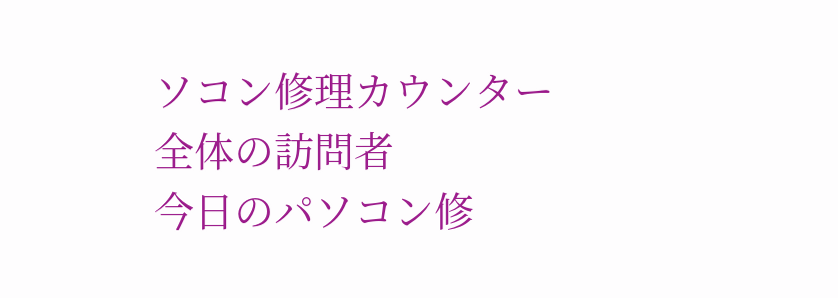ソコン修理カウンター
全体の訪問者
今日のパソコン修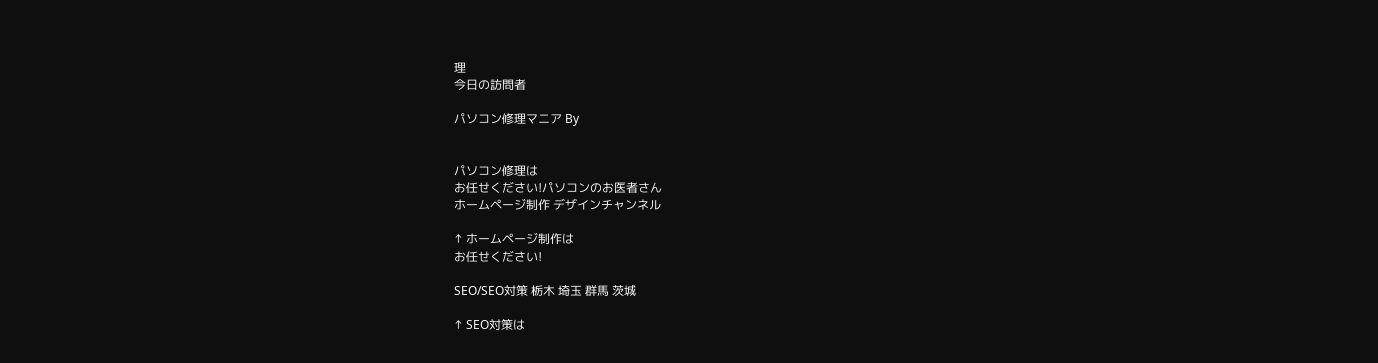理
今日の訪問者

パソコン修理マニア By


パソコン修理は
お任せください!パソコンのお医者さん
ホームページ制作 デザインチャンネル

↑ ホームページ制作は
お任せください!

SEO/SEO対策 栃木 埼玉 群馬 茨城

↑ SEO対策は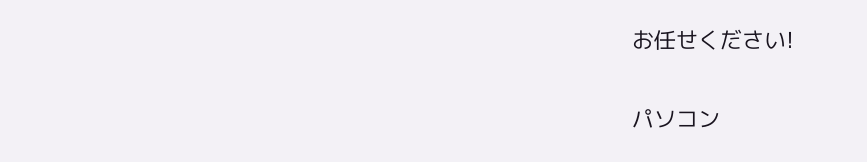お任せください!

パソコン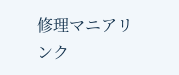修理マニアリンク